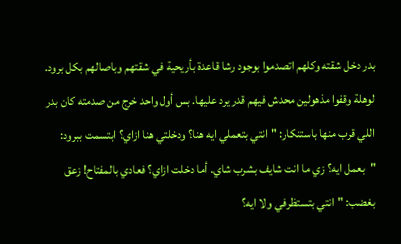بدر دخل شقته وكلهم اتصدموا بوجود رشا قاعدة بأريحية في شقتهم وباصالهم بكل برود. لوهلة وقفوا مذهولين محدش فيهم قدر يرد عليها. بس أول واحد خرج من صدمته كان بدر اللي قرب منها باستنكار: "انتي بتعملي ايه هنا؟ ودخلتي هنا ازاي؟ ابتسمت ببرود: "بعمل ايه؟ زي ما انت شايف بشرب شاي. أما دخلت ازاي؟ فعادي بالمفتاح! زعق بغضب: "انتي بتستظرفي ولا ايه؟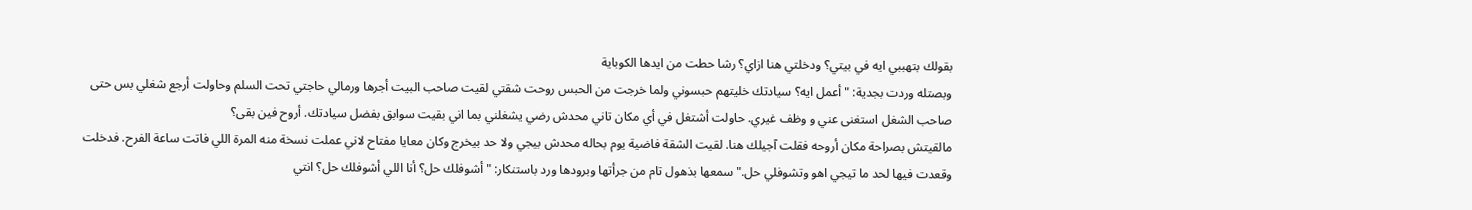بقولك بتهببي ايه في بيتي؟ ودخلتي هنا ازاي؟ رشا حطت من ايدها الكوباية
وبصتله وردت بجدية: "أعمل ايه؟ سيادتك خليتهم حبسوني ولما خرجت من الحبس روحت شقتي لقيت صاحب البيت أجرها ورمالي حاجتي تحت السلم وحاولت أرجع شغلي بس حتى صاحب الشغل استغنى عني و وظف غيري. حاولت أشتغل في أي مكان تاني محدش رضي يشغلني بما اني بقيت سوابق بفضل سيادتك. أروح فين بقى؟
مالقيتش بصراحة مكان أروحه فقلت آجيلك هنا. لقيت الشقة فاضية يوم بحاله محدش بيجي ولا حد بيخرج وكان معايا مفتاح لاني عملت نسخة منه المرة اللي فاتت ساعة الفرح. فدخلت وقعدت فيها لحد ما تيجي اهو وتشوفلي حل." سمعها بذهول تام من جرأتها وبرودها ورد باستنكار: "أشوفلك حل؟ أنا اللي أشوفلك حل؟ انتي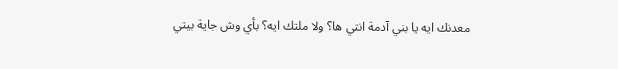معدنك ايه يا بني آدمة انتي ها؟ ولا ملتك ايه؟ بأي وش جاية بيتي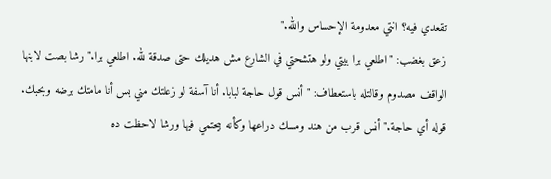تقعدي فيه؟ انتي معدومة الإحساس والله."
زعق بغضب: "اطلعي برا بيتي ولو هتشحتي في الشارع مش هديلك حتى صدقة لله. اطلعي برا." رشا بصت لابنها الواقف مصدوم وقالتله باستعطاف: "أنس قول حاجة لبابا. أنا آسفة لو زعلتك مني بس أنا مامتك برضه وبحبك. قوله أي حاجة." أنس قرب من هند ومسك دراعها وكأنه بيحتمي فيها ورشا لاحظت ده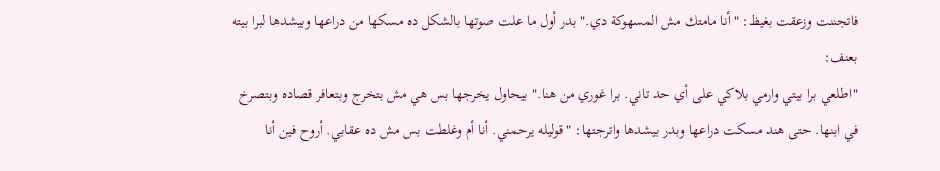فاتجننت وزعقت بغيظ: "أنا مامتك مش المسهوكة دي." بدر أول ما علت صوتها بالشكل ده مسكها من دراعها وبيشدها لبرا بيته بعنف:
"اطلعي برا بيتي وارمي بلاكي على أي حد تاني. برا غوري من هنا." بيحاول يخرجها بس هي مش بتخرج وبتعافر قصاده وبتصرخ في ابنها. حتى هند مسكت دراعها وبدر بيشدها واترجتها: "قوليله يرحمني. أنا أم وغلطت بس مش ده عقابي. أروح فين أنا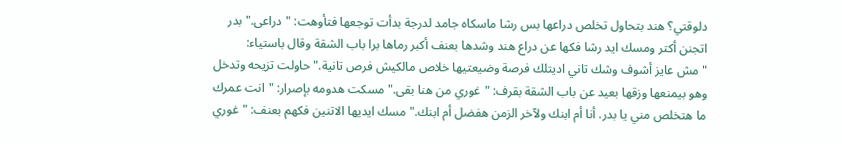دلوقتي؟ هند بتحاول تخلص دراعها بس رشا ماسكاه جامد لدرجة بدأت توجعها فتأوهت: "دراعى." بدر اتجنن أكتر ومسك ايد رشا فكها عن دراع هند وشدها بعنف أكبر رماها برا باب الشقة وقال باستياء:
"مش عايز أشوف وشك تاني اديتلك فرصة وضيعتيها خلاص مالكيش فرص تانية." حاولت تزيحه وتدخل وهو بيمنعها وزقها بعيد عن باب الشقة بقرف: "غوري من هنا بقى." مسكت هدومه بإصرار: "انت عمرك ما هتخلص مني يا بدر. أنا أم ابنك ولآخر الزمن هفضل أم ابنك." مسك ايديها الاتنين فكهم بعنف: "غوري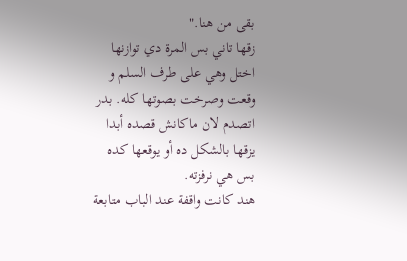بقى من هنا."
زقها تاني بس المرة دي توازنها اختل وهي على طرف السلم و وقعت وصرخت بصوتها كله. بدر اتصدم لان ماكانش قصده أبدا يزقها بالشكل ده أو يوقعها كده بس هي نرفزته.
هند كانت واقفة عند الباب متابعة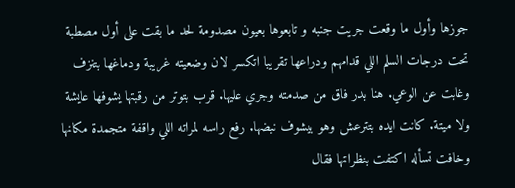جوزها وأول ما وقعت جريت جنبه و تابعوها بعيون مصدومة لحد ما بقت على أول مصطبة تحت درجات السلم اللي قدامهم ودراعها تقريبا اتكسر لان وضعيته غريبة ودماغها بتنزف وغابت عن الوعي. هنا بدر فاق من صدمته وجري عليها. قرب بتوتر من رقبتها يشوفها عايشة ولا ميتة. كانت ايده بتترعش وهو بيشوف نبضها. رفع راسه لمراته اللي واقفة متجمدة مكانها وخافت تسأله اكتفت بنظراتها فقال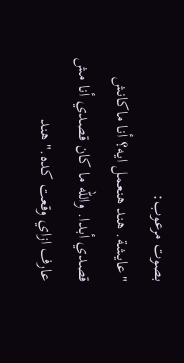بصوت مرعوب:
"عايشة. هند هنعمل ايه؟ أنا ماكانش قصدي أبدا. والله ما كان قصدي أنا مش عارف ازاي وقعت كده." هند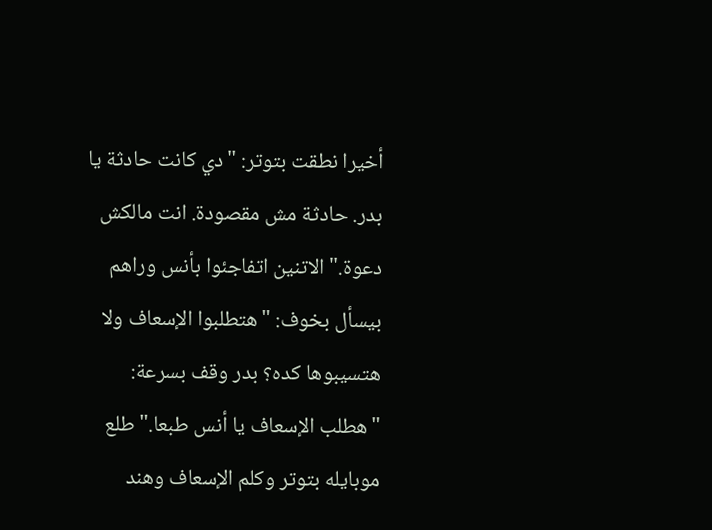أخيرا نطقت بتوتر: "دي كانت حادثة يا بدر. حادثة مش مقصودة. انت مالكش دعوة." الاتنين اتفاجئوا بأنس وراهم بيسأل بخوف: "هتطلبوا الإسعاف ولا هتسيبوها كده؟ بدر وقف بسرعة: "هطلب الإسعاف يا أنس طبعا." طلع موبايله بتوتر وكلم الإسعاف وهند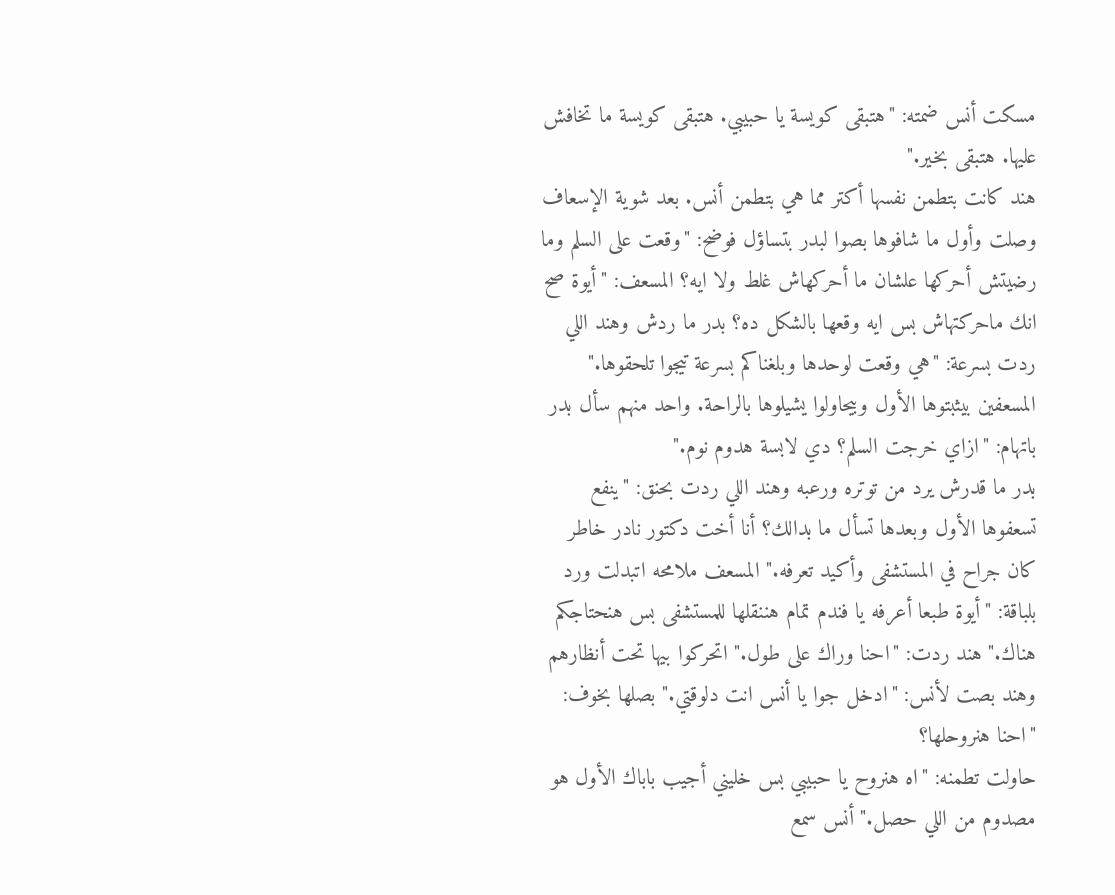مسكت أنس ضمته: "هتبقى كويسة يا حبيبي. هتبقى كويسة ما تخافش عليها. هتبقى بخير."
هند كانت بتطمن نفسها أكتر مما هي بتطمن أنس. بعد شوية الإسعاف وصلت وأول ما شافوها بصوا لبدر بتساؤل فوضح: "وقعت على السلم وما رضيتش أحركها علشان ما أحركهاش غلط ولا ايه؟ المسعف: "أيوة صح انك ماحركتهاش بس ايه وقعها بالشكل ده؟ بدر ما ردش وهند اللي ردت بسرعة: "هي وقعت لوحدها وبلغناكم بسرعة تيجوا تلحقوها." المسعفين بيثبتوها الأول وبيحاولوا يشيلوها بالراحة. واحد منهم سأل بدر باتهام: "ازاي خرجت السلم؟ دي لابسة هدوم نوم."
بدر ما قدرش يرد من توتره ورعبه وهند اللي ردت بحنق: "ينفع تسعفوها الأول وبعدها تسأل ما بدالك؟ أنا أخت دكتور نادر خاطر كان جراح في المستشفى وأكيد تعرفه." المسعف ملامحه اتبدلت ورد بلباقة: "أيوة طبعا أعرفه يا فندم تمام هننقلها للمستشفى بس هنحتاجكم هناك." هند ردت: "احنا وراك على طول." اتحركوا بيها تحت أنظارهم وهند بصت لأنس: "ادخل جوا يا أنس انت دلوقتي." بصلها بخوف: "احنا هنروحلها؟
حاولت تطمنه: "اه هنروح يا حبيبي بس خليني أجيب باباك الأول هو مصدوم من اللي حصل." أنس سمع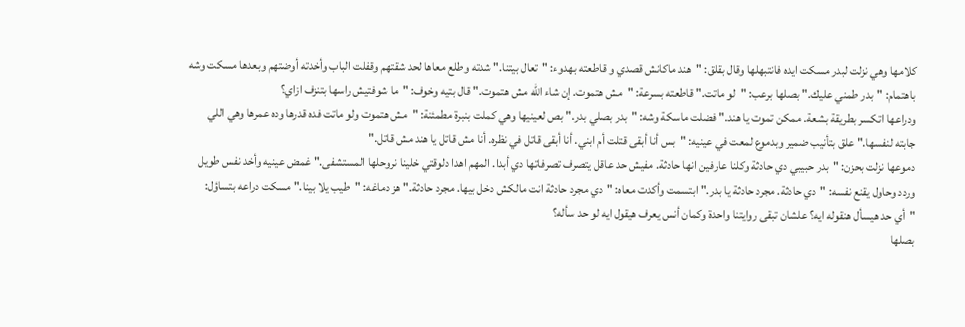كلامها وهي نزلت لبدر مسكت ايده فانتبهلها وقال بقلق: "هند ماكانش قصدي و قاطعته بهدوء: "تعال بيتنا." شدته وطلع معاها لحد شقتهم وقفلت الباب وأخدته أوضتهم وبعدها مسكت وشه باهتمام: "بدر طمني عليك." بصلها برعب: "لو ماتت." قاطعته بسرعة: "مش هتموت. إن شاء الله مش هتموت." قال بتيه وخوف: "ما شوفتيش راسها بتنزف ازاي؟
ودراعها اتكسر بطريقة بشعة. ممكن تموت يا هند." فضلت ماسكة وشه: "بدر بصلي بدر." بص لعينيها وهي كملت بنبرة مطمئنة: "مش هتموت ولو ماتت فده قدرها وده عمرها وهي اللي جابته لنفسها." علق بتأنيب ضمير وبدموع لمعت في عينيه: "بس أنا أبقى قتلت أم ابني. أنا أبقى قاتل في نظره. أنا مش قاتل يا هند مش قاتل."
دموعها نزلت بحزن: "بدر حبيبي دي حادثة وكلنا عارفين انها حادثة. مفيش حد عاقل يتصرف تصرفاتها دي أبدا. المهم اهدا دلوقتي خلينا نروحلها المستشفى." غمض عينيه وأخد نفس طويل وردد وحاول يقنع نفسه: "دي حادثة. مجرد حادثة يا بدر." ابتسمت وأكدت معاه: "دي مجرد حادثة انت مالكش دخل بيها. مجرد حادثة." هز دماغه: "طيب يلا بينا." مسكت دراعه بتساؤل: "أي حد هيسأل هنقوله ايه؟ علشان تبقى روايتنا واحدة وكمان أنس يعرف هيقول ايه لو حد سأله؟
بصلها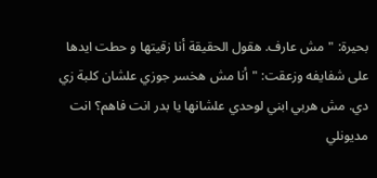بحيرة: "مش عارف. هقول الحقيقة أنا زقيتها و حطت ايدها على شفايفه وزعقت: "أنا مش هخسر جوزي علشان كلبة زي دي. مش هربي ابني لوحدي علشانها يا بدر انت فاهم؟ انت مديونلي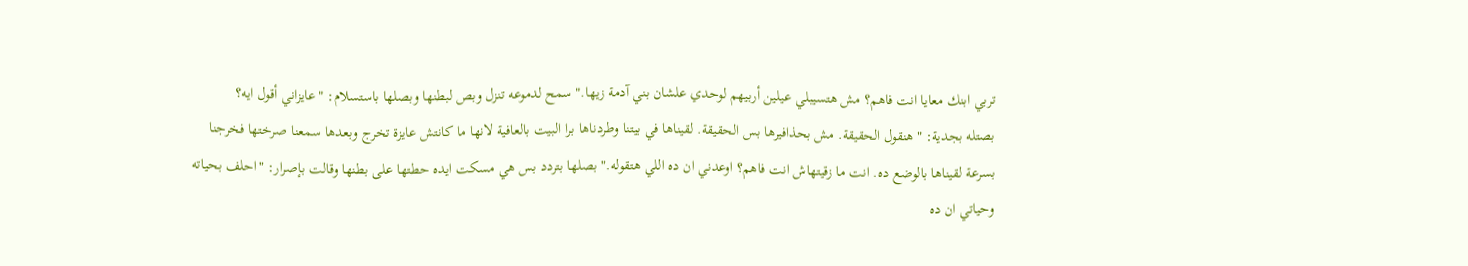تربي ابنك معايا انت فاهم؟ مش هتسيبلي عيلين أربيهم لوحدي علشان بني آدمة زيها." سمح لدموعه تنزل وبص لبطنها وبصلها باستسلام: "عايزاني أقول ايه؟
بصتله بجدية: "هنقول الحقيقة. مش بحذافيرها بس الحقيقة. لقيناها في بيتنا وطردناها برا البيت بالعافية لانها ما كانتش عايزة تخرج وبعدها سمعنا صرختها فخرجنا بسرعة لقيناها بالوضع ده. انت ما زقيتهاش انت فاهم؟ اوعدني ان ده اللي هتقوله." بصلها بتردد بس هي مسكت ايده حطتها على بطنها وقالت بإصرار: "احلف بحياته وحياتي ان ده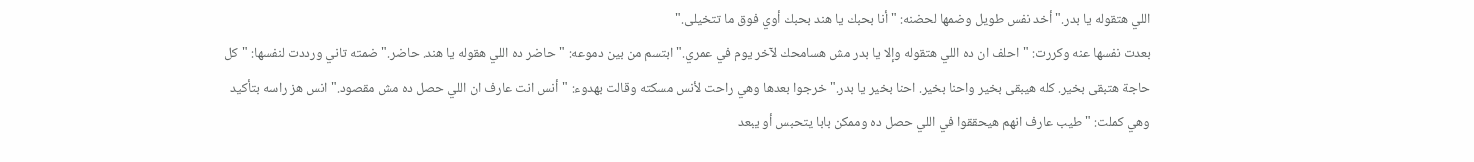اللي هتقوله يا بدر." أخد نفس طويل وضمها لحضنه: "أنا بحبك يا هند بحبك أوي فوق ما تتخيلى."
بعدت نفسها عنه وكررت: "احلف ان ده اللي هتقوله وإلا يا بدر مش هسامحك لآخر يوم في عمري." ابتسم من بين دموعه: "حاضر ده اللي هقوله يا هند. حاضر." ضمته تاني ورددت لنفسها: "كل حاجة هتبقى بخير. كله هيبقى بخير واحنا بخير. احنا بخير يا بدر." خرجوا بعدها وهي راحت لأنس مسكته وقالت بهدوء: "أنس انت عارف ان اللي حصل ده مش مقصود." انس هز راسه بتأكيد وهي كملت: "طيب عارف انهم هيحققوا في اللي حصل ده وممكن بابا يتحبس أو يبعد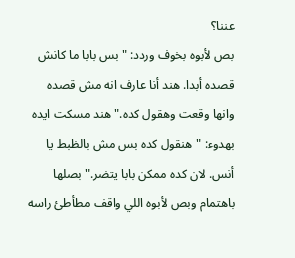عننا؟
بص لأبوه بخوف وردد: "بس بابا ما كانش قصده أبدا. هند أنا عارف انه مش قصده وانها وقعت وهقول كده." هند مسكت ايده بهدوء: "هنقول كده بس مش بالظبط يا أنس. لان كده ممكن بابا يتضر." بصلها باهتمام وبص لأبوه اللي واقف مطأطئ راسه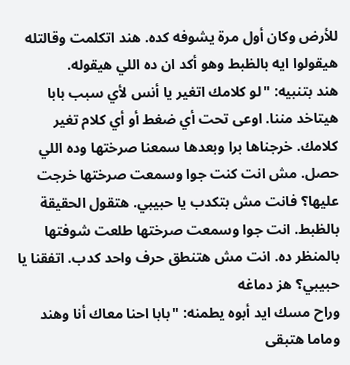للأرض وكان أول مرة يشوفه كده. هند اتكلمت وقالتله هيقولوا ايه بالظبط وهو أكد ان ده اللي هيقوله.
هند بتنبيه: "لو كلامك اتغير يا أنس لأي سبب بابا هيتاخد مننا. اوعى تحت أي ضغط أو أي كلام تغير كلامك. خرجناها برا وبعدها سمعنا صرختها وده اللي حصل. مش انت كنت جوا وسمعت صرختها خرجت عليها؟ فانت مش بتكدب يا حبيبي. هتقول الحقيقة بالظبط. انت جوا وسمعت صرختها طلعت شوفتها بالمنظر ده. انت مش هتنطق حرف واحد كدب. اتفقنا يا حبيبي؟ هز دماغه
وراح مسك ايد أبوه يطمنه: "بابا احنا معاك أنا وهند وماما هتبقى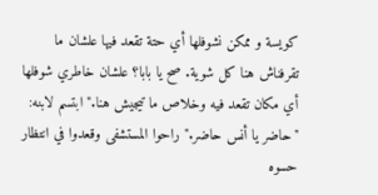كويسة و ممكن نشوفلها أي حتة تقعد فيها علشان ما تقرفناش هنا كل شوية. صح يا بابا؟ علشان خاطري شوفلها أي مكان تقعد فيه وخلاص ما تيجيش هنا." ابتسم لابنه: "حاضر يا أنس حاضر." راحوا المستشفى وقعدوا في انتظار حسوه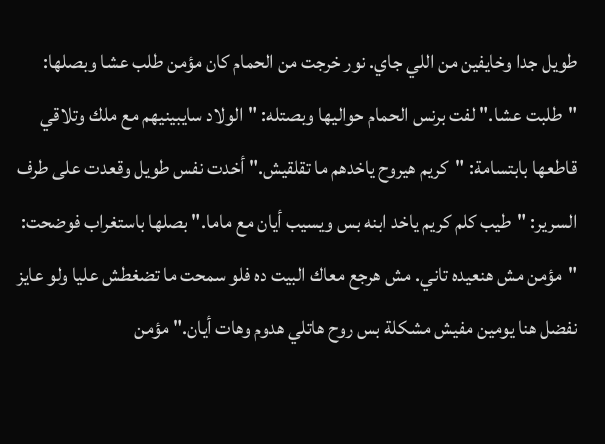طويل جدا وخايفين من اللي جاي. نور خرجت من الحمام كان مؤمن طلب عشا وبصلها: "طلبت عشا." لفت برنس الحمام حواليها وبصتله: "الولاد سايبينيهم مع ملك وتلاقي
قاطعها بابتسامة: "كريم هيروح ياخدهم ما تقلقيش." أخدت نفس طويل وقعدت على طرف السرير: "طيب كلم كريم ياخد ابنه بس ويسيب أيان مع ماما." بصلها باستغراب فوضحت: "مؤمن مش هنعيده تاني. مش هرجع معاك البيت ده فلو سمحت ما تضغطش عليا ولو عايز نفضل هنا يومين مفيش مشكلة بس روح هاتلي هدوم وهات أيان." مؤمن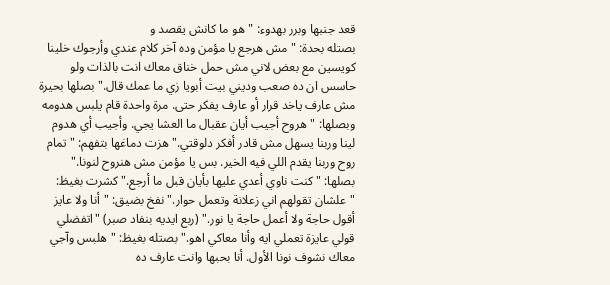قعد جنبها وبرر بهدوء: "هو ما كانش يقصد و
بصتله بحدة: "مش هرجع يا مؤمن وده آخر كلام عندي وأرجوك خلينا كويسين مع بعض لاني مش حمل خناق معاك انت بالذات ولو حاسس ان ده صعب وديني بيت أبويا زي ما عمك قال." بصلها بحيرة مش عارف ياخد قرار أو عارف يفكر حتى. مرة واحدة قام يلبس هدومه وبصلها: "هروح أجيب أيان عقبال ما العشا يجي. وأجيب أي هدوم لينا وربنا يسهل مش قادر أفكر دلوقتي." هزت دماغها بتفهم: "تمام روح وربنا يقدم اللي فيه الخير. بس يا مؤمن مش هنروح لنونا."
بصلها: "كنت ناوي أعدي عليها بأيان قبل ما أرجع." كشرت بغيظ: "علشان تقولهم اني زعلانة وتعمل حوار." نفخ بضيق: "أنا ولا عايز أقول حاجة ولا أعمل حاجة يا نور." (ربع ايديه بنفاد صبر) "اتفضلي قولي عايزة تعملي ايه وأنا معاكي اهو." بصتله بغيظ: "هلبس وآجي معاك نشوف نونا الأول. أنا بحبها وانت عارف ده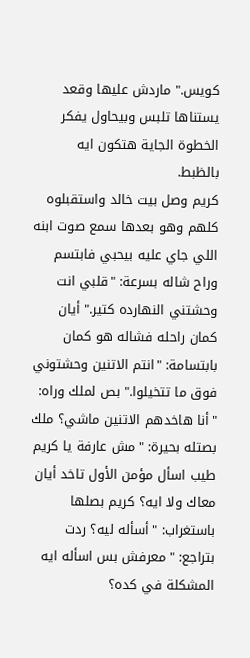كويس." ماردش عليها وقعد يستناها تلبس وبيحاول يفكر الخطوة الجاية هتكون ايه بالظبط.
كريم وصل بيت خالد واستقبلوه كلهم وهو بعدها سمع صوت ابنه اللي جاي عليه بيحبي فابتسم وراح شاله بسرعة: "قلبي انت وحشتني النهارده كتير." أيان كمان راحله فشاله هو كمان بابتسامة: "انتم الاتنين وحشتوني فوق ما تتخيلوا." بص لملك وراه: "أنا هاخدهم الاتنين ماشي؟ ملك بصتله بحيرة: "مش عارفة يا كريم طيب اسأل مؤمن الأول تاخد أيان معاك ولا ايه؟ كريم بصلها باستغراب: "أسأله ليه؟ ردت بتراجع: "معرفش بس اسأله ايه المشكلة في كده؟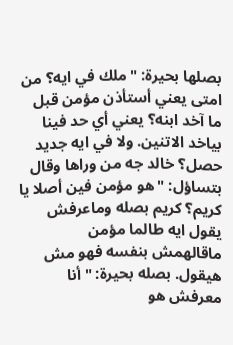بصلها بحيرة: "ملك في ايه؟ من امتى يعني أستأذن مؤمن قبل ما آخد ابنه؟ يعني أي حد فينا بياخد الاتنين. ولا في ايه جديد حصل؟ خالد جه من وراها وقال بتساؤل: "هو مؤمن فين أصلا يا كريم؟ كريم بصله وماعرفش يقول ايه طالما مؤمن ماقالهمش بنفسه فهو مش هيقول. بصله بحيرة: "أنا معرفش هو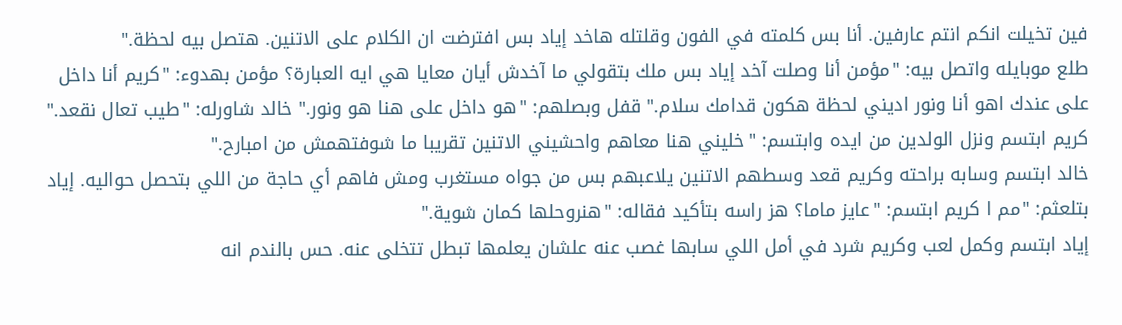فين تخيلت انكم انتم عارفين. أنا بس كلمته في الفون وقلتله هاخد إياد بس افترضت ان الكلام على الاتنين. هتصل بيه لحظة."
طلع موبايله واتصل بيه: "مؤمن أنا وصلت آخد إياد بس ملك بتقولي ما آخدش أيان معايا هي ايه العبارة؟ مؤمن بهدوء: "كريم أنا داخل على عندك اهو أنا ونور اديني لحظة هكون قدامك سلام." قفل وبصلهم: "هو داخل على هنا هو ونور." خالد شاورله: "طيب تعال نقعد." كريم ابتسم ونزل الولدين من ايده وابتسم: "خليني هنا معاهم واحشيني الاتنين تقريبا ما شوفتهمش من امبارح."
خالد ابتسم وسابه براحته وكريم قعد وسطهم الاتنين يلاعبهم بس من جواه مستغرب ومش فاهم أي حاجة من اللي بتحصل حواليه. إياد بتلعثم: "مم ا كريم ابتسم: "عايز ماما؟ هز راسه بتأكيد فقاله: "هنروحلها كمان شوية."
إياد ابتسم وكمل لعب وكريم شرد في أمل اللي سابها غصب عنه علشان يعلمها تبطل تتخلى عنه. حس بالندم انه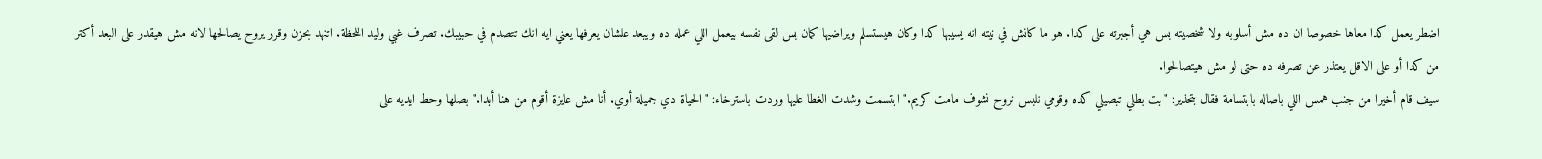اضطر يعمل كدا معاها خصوصا ان ده مش أسلوبه ولا شخصيته بس هي أجبرته على كدا. هو ما كانش في نيته انه يسيبها كدا وكان هيستسلم ويراضيها كمان بس لقى نفسه بيعمل اللي عمله ده ويبعد علشان يعرفها يعني ايه انك تتصدم في حبيبك. تصرف غبي وليد اللحظة. اتنهد بحزن وقرر يروح يصالحها لانه مش هيقدر على البعد أكتر من كدا أو على الاقل يعتذر عن تصرفه ده حتى لو مش هيتصالحوا.
سيف قام أخيرا من جنب همس اللي باصاله بابتسامة فقال بتحذير: "بت بطلي تبصيلي كده وقومي نلبس نروح نشوف مامت كريم." ابتسمت وشدت الغطا عليها وردت باسترخاء: "الحياة دي جميلة أوي. أنا مش عايزة أقوم من هنا أبدا." بصلها وحط ايديه على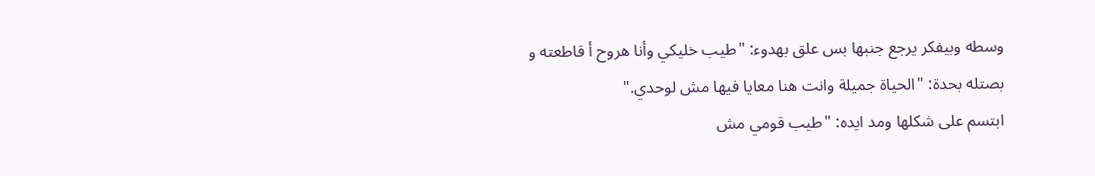وسطه وبيفكر يرجع جنبها بس علق بهدوء: "طيب خليكي وأنا هروح أ قاطعته و بصتله بحدة: "الحياة جميلة وانت هنا معايا فيها مش لوحدي."
ابتسم على شكلها ومد ايده: "طيب قومي مش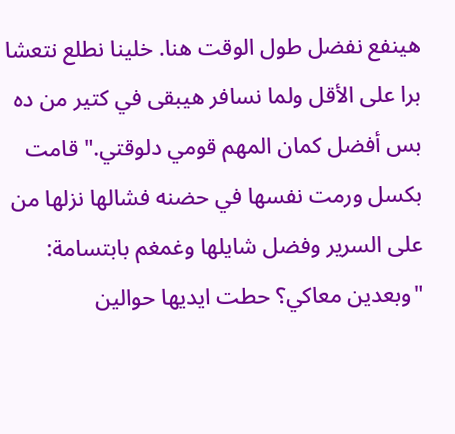هينفع نفضل طول الوقت هنا. خلينا نطلع نتعشا برا على الأقل ولما نسافر هيبقى في كتير من ده بس أفضل كمان المهم قومي دلوقتي." قامت بكسل ورمت نفسها في حضنه فشالها نزلها من على السرير وفضل شايلها وغمغم بابتسامة: "وبعدين معاكي؟ حطت ايديها حوالين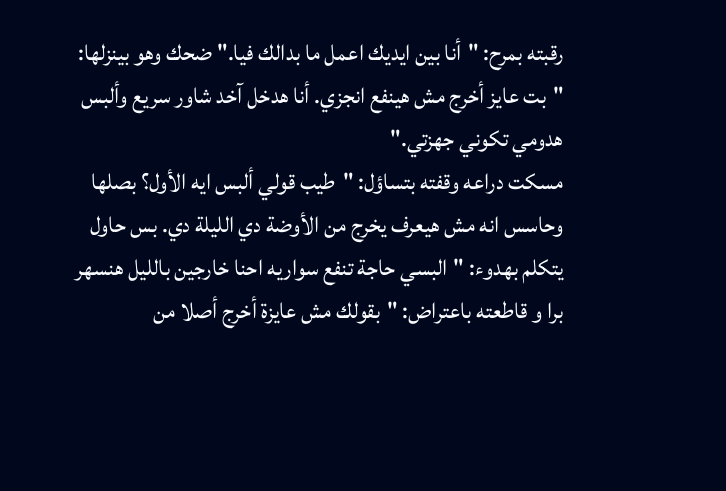رقبته بمرح: "أنا بين ايديك اعمل ما بدالك فيا." ضحك وهو بينزلها: "بت عايز أخرج مش هينفع انجزي. أنا هدخل آخد شاور سريع وألبس هدومي تكوني جهزتي."
مسكت دراعه وقفته بتساؤل: "طيب قولي ألبس ايه الأول؟ بصلها وحاسس انه مش هيعرف يخرج من الأوضة دي الليلة دي. بس حاول يتكلم بهدوء: "البسي حاجة تنفع سواريه احنا خارجين بالليل هنسهر برا و قاطعته باعتراض: "بقولك مش عايزة أخرج أصلا من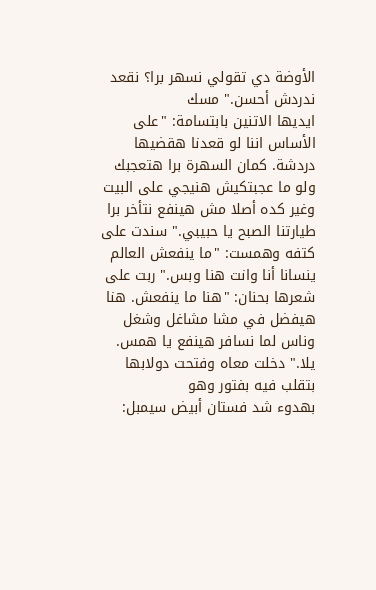الأوضة دي تقولي نسهر برا؟ نقعد ندردش أحسن." مسك
ايديها الاتنين بابتسامة: "على الأساس اننا لو قعدنا هقضيها دردشة. كمان السهرة برا هتعجبك ولو ما عجبتكيش هنيجي على البيت وغير كده أصلا مش هينفع نتأخر برا طيارتنا الصبح يا حبيبي." سندت على كتفه وهمست: "ما ينفعش العالم ينسانا أنا وانت هنا وبس." ربت على شعرها بحنان: "هنا ما ينفعش. هنا هيفضل في مشا مشاغل وشغل وناس لما نسافر هينفع يا همس. يلا." دخلت معاه وفتحت دولابها بتقلب فيه بفتور وهو
بهدوء شد فستان أبيض سيمبل: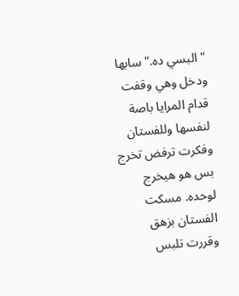"البسي ده." سابها ودخل وهي وقفت قدام المرايا باصة لنفسها وللفستان وفكرت ترفض تخرج بس هو هيخرج لوحده. مسكت الفستان بزهق وقررت تلبس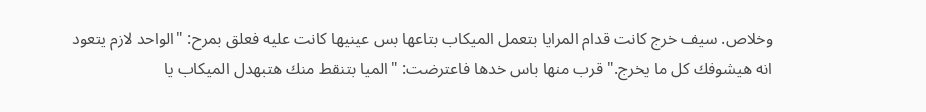وخلاص. سيف خرج كانت قدام المرايا بتعمل الميكاب بتاعها بس عينيها كانت عليه فعلق بمرح: "الواحد لازم يتعود انه هيشوفك كل ما يخرج." قرب منها باس خدها فاعترضت: "الميا بتنقط منك هتبهدل الميكاب يا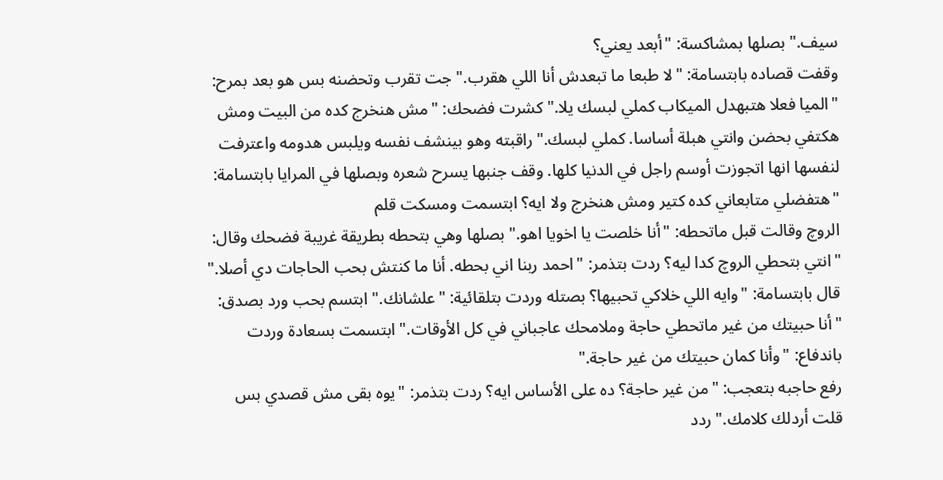سيف." بصلها بمشاكسة: "أبعد يعني؟
وقفت قصاده بابتسامة: "لا طبعا ما تبعدش أنا اللي هقرب." جت تقرب وتحضنه بس هو بعد بمرح: "الميا فعلا هتبهدل الميكاب كملي لبسك يلا." كشرت فضحك: "مش هنخرج كده من البيت ومش هكتفي بحضن وانتي هبلة أساسا. كملي لبسك." راقبته وهو بينشف نفسه ويلبس هدومه واعترفت لنفسها انها اتجوزت أوسم راجل في الدنيا كلها. وقف جنبها يسرح شعره وبصلها في المرايا بابتسامة: "هتفضلي متابعاني كده كتير ومش هنخرج ولا ايه؟ ابتسمت ومسكت قلم
الروچ وقالت قبل ماتحطه: "أنا خلصت يا اخويا اهو." بصلها وهي بتحطه بطريقة غريبة فضحك وقال: "انتي بتحطي الروچ كدا ليه؟ ردت بتذمر: "احمد ربنا اني بحطه. أنا ما كنتش بحب الحاجات دي أصلا." قال بابتسامة: "وايه اللي خلاكي تحبيها؟ بصتله وردت بتلقائية: "علشانك." ابتسم بحب ورد بصدق: "أنا حبيتك من غير ماتحطي حاجة وملامحك عاجباني في كل الأوقات." ابتسمت بسعادة وردت باندفاع: "وأنا كمان حبيتك من غير حاجة."
رفع حاجبه بتعجب: "من غير حاجة؟ ده على الأساس ايه؟ ردت بتذمر: "يوه بقى مش قصدي بس قلت أردلك كلامك." ردد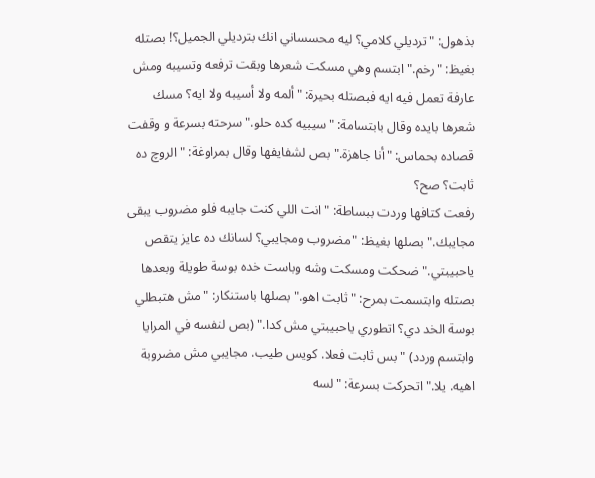بذهول: "ترديلي كلامي؟ ليه محسساني انك بترديلي الجميل؟! بصتله بغيظ: "رخم." ابتسم وهي مسكت شعرها وبقت ترفعه وتسيبه ومش عارفة تعمل فيه ايه فبصتله بحيرة: "ألمه ولا أسيبه ولا ايه؟ مسك شعرها بايده وقال بابتسامة: "سيبيه كده حلو." سرحته بسرعة و وقفت قصاده بحماس: "أنا جاهزة." بص لشفايفها وقال بمراوغة: "الروچ ده ثابت؟ صح؟
رفعت كتافها وردت ببساطة: "انت اللي كنت جايبه فلو مضروب يبقى مجايبك." بصلها بغيظ: "مضروب ومجايبي؟ لسانك ده عايز يتقص ياحبيبتي." ضحكت ومسكت وشه وباست خده بوسة طويلة وبعدها بصتله وابتسمت بمرح: "ثابت اهو." بصلها باستنكار: "مش هتبطلي بوسة الخد دي؟ اتطوري ياحبيبتي مش كدا." (بص لنفسه في المرايا وابتسم وردد) "بس ثابت فعلا. كويس طيب. مجايبي مش مضروبة اهيه. يلا." اتحركت بسرعة: "لسه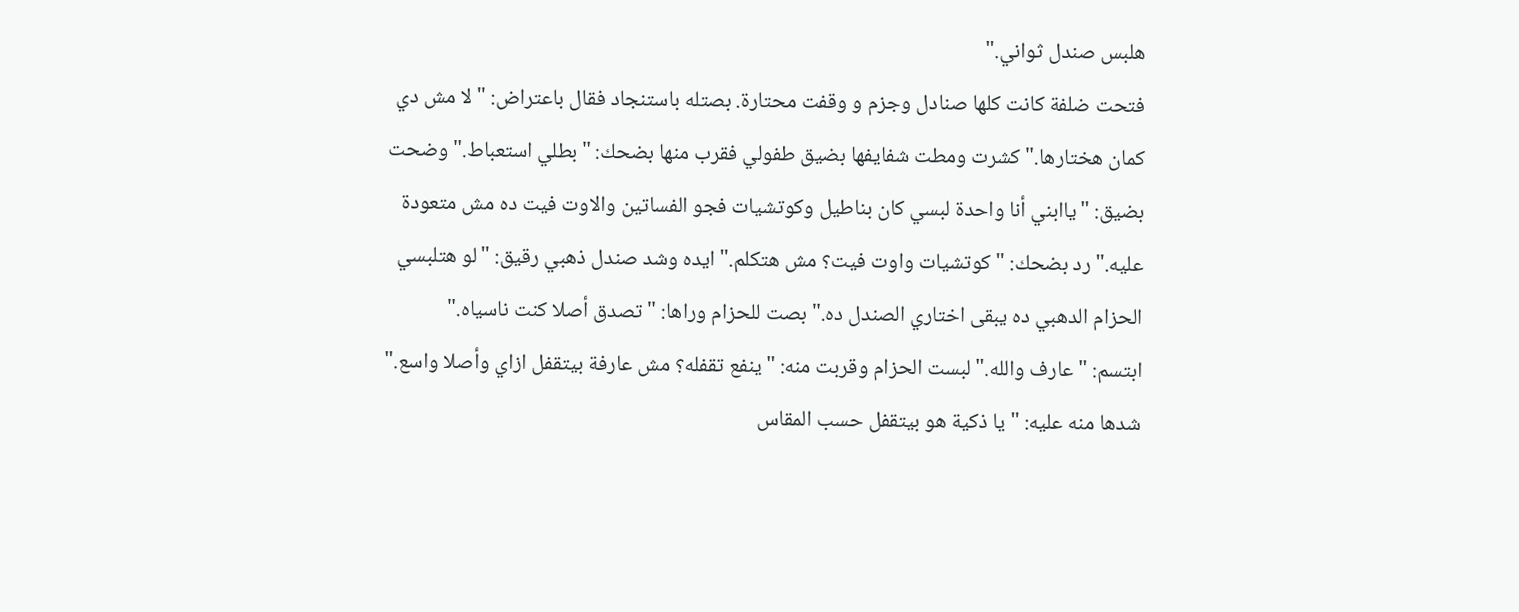هلبس صندل ثواني."
فتحت ضلفة كانت كلها صنادل وجزم و وقفت محتارة. بصتله باستنجاد فقال باعتراض: "لا مش دي كمان هختارها." كشرت ومطت شفايفها بضيق طفولي فقرب منها بضحك: "بطلي استعباط." وضحت بضيق: "ياابني أنا واحدة لبسي كان بناطيل وكوتشيات فجو الفساتين والاوت فيت ده مش متعودة عليه." رد بضحك: "كوتشيات واوت فيت؟ مش هتكلم." ايده وشد صندل ذهبي رقيق: "لو هتلبسي الحزام الدهبي ده يبقى اختاري الصندل ده." بصت للحزام وراها: "تصدق أصلا كنت ناسياه."
ابتسم: "عارف والله." لبست الحزام وقربت منه: "ينفع تقفله؟ مش عارفة بيتقفل ازاي وأصلا واسع." شدها منه عليه: "يا ذكية هو بيتقفل حسب المقاس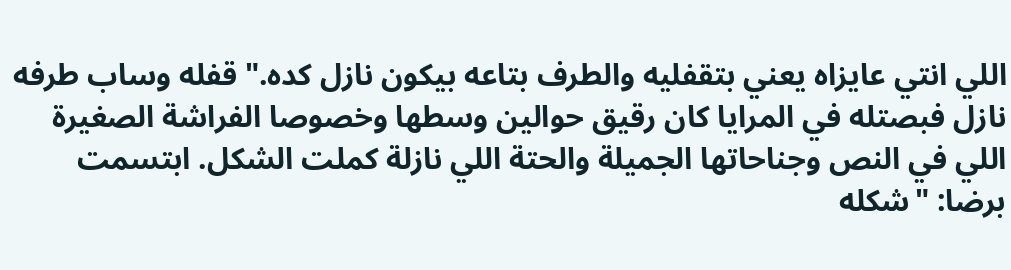اللي انتي عايزاه يعني بتقفليه والطرف بتاعه بيكون نازل كده." قفله وساب طرفه نازل فبصتله في المرايا كان رقيق حوالين وسطها وخصوصا الفراشة الصغيرة اللي في النص وجناحاتها الجميلة والحتة اللي نازلة كملت الشكل. ابتسمت برضا: "شكله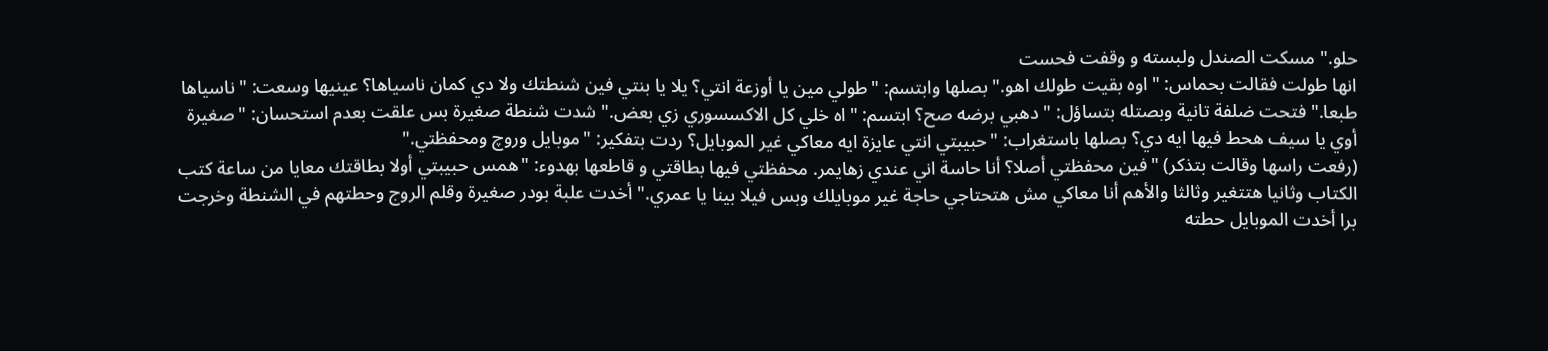حلو." مسكت الصندل ولبسته و وقفت فحست
انها طولت فقالت بحماس: "اوه بقيت طولك اهو." بصلها وابتسم: "طولي مين يا أوزعة انتي؟ يلا يا بنتي فين شنطتك ولا دي كمان ناسياها؟ عينيها وسعت: "ناسياها طبعا." فتحت ضلفة تانية وبصتله بتساؤل: "دهبي برضه صح؟ ابتسم: "اه خلي كل الاكسسوري زي بعض." شدت شنطة صغيرة بس علقت بعدم استحسان: "صغيرة أوي يا سيف هحط فيها ايه دي؟ بصلها باستغراب: "حبيبتي انتي عايزة ايه معاكي غير الموبايل؟ ردت بتفكير: "موبايل وروچ ومحفظتي."
(رفعت راسها وقالت بتذكر) "فين محفظتي أصلا؟ أنا حاسة اني عندي زهايمر. محفظتي فيها بطاقتي و قاطعها بهدوء: "همس حبيبتي أولا بطاقتك معايا من ساعة كتب الكتاب وثانيا هتتغير وثالثا والأهم أنا معاكي مش هتحتاجي حاجة غير موبايلك وبس فيلا بينا يا عمري." أخدت علبة بودر صغيرة وقلم الروج وحطتهم في الشنطة وخرجت برا أخدت الموبايل حطته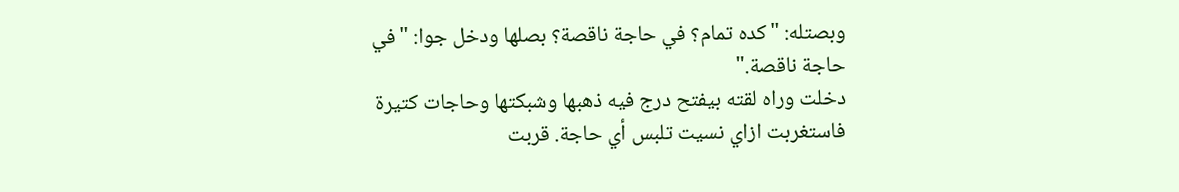وبصتله: "كده تمام؟ في حاجة ناقصة؟ بصلها ودخل جوا: "في حاجة ناقصة."
دخلت وراه لقته بيفتح درج فيه ذهبها وشبكتها وحاجات كتيرة فاستغربت ازاي نسيت تلبس أي حاجة. قربت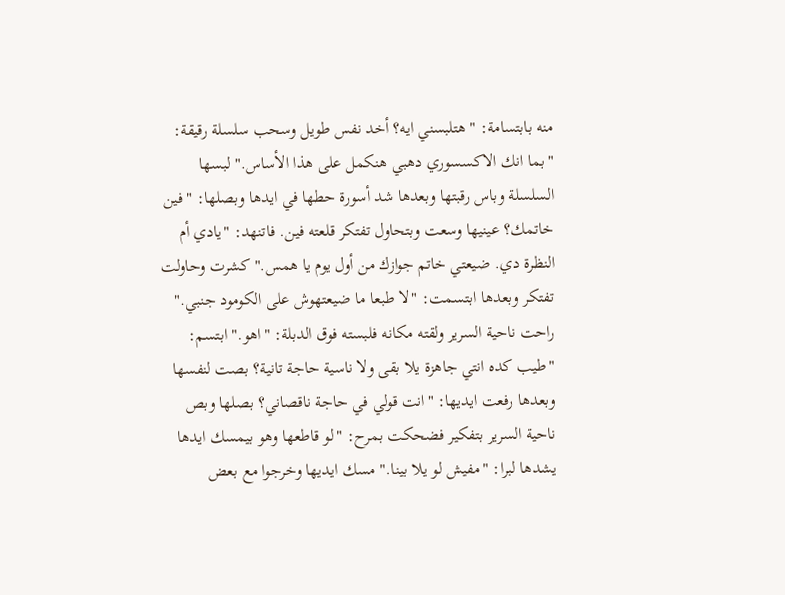منه بابتسامة: "هتلبسني ايه؟ أخد نفس طويل وسحب سلسلة رقيقة: "بما انك الاكسسوري دهبي هنكمل على هذا الأساس." لبسها السلسلة وباس رقبتها وبعدها شد أسورة حطها في ايدها وبصلها: "فين خاتمك؟ عينيها وسعت وبتحاول تفتكر قلعته فين. فاتنهد: "يادي أم النظرة دي. ضيعتي خاتم جوازك من أول يوم يا همس." كشرت وحاولت
تفتكر وبعدها ابتسمت: "لا طبعا ما ضيعتهوش على الكومود جنبي." راحت ناحية السرير ولقته مكانه فلبسته فوق الدبلة: "اهو." ابتسم: "طيب كده انتي جاهزة يلا بقى ولا ناسية حاجة تانية؟ بصت لنفسها وبعدها رفعت ايديها: "انت قولي في حاجة ناقصاني؟ بصلها وبص ناحية السرير بتفكير فضحكت بمرح: "لو قاطعها وهو بيمسك ايدها يشدها لبرا: "مفيش لو يلا بينا." مسك ايديها وخرجوا مع بعض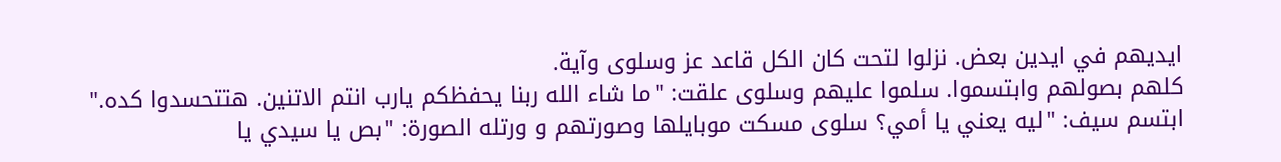ايديهم في ايدين بعض. نزلوا لتحت كان الكل قاعد عز وسلوى وآية.
كلهم بصولهم وابتسموا. سلموا عليهم وسلوى علقت: "ما شاء الله ربنا يحفظكم يارب انتم الاتنين. هتتحسدوا كده." ابتسم سيف: "ليه يعني يا أمي؟ سلوى مسكت موبايلها وصورتهم و ورتله الصورة: "بص يا سيدي يا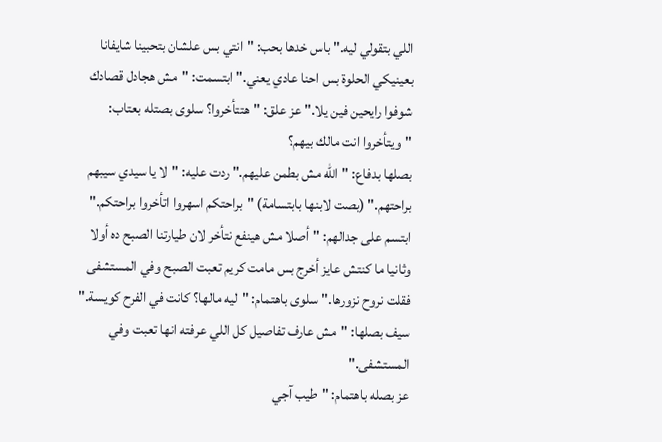اللي بتقولي ليه." باس خدها بحب: "انتي بس علشان بتحبينا شايفانا بعينيكي الحلوة بس احنا عادي يعني." ابتسمت: "مش هجادل قصادك شوفوا رايحين فين يلا." عز علق: "هتتأخروا؟ سلوى بصتله بعتاب: "ويتأخروا انت مالك بيهم؟
بصلها بدفاع: "الله مش بطمن عليهم." ردت عليه: "لا يا سيدي سيبهم براحتهم." (بصت لابنها بابتسامة) "براحتكم اسهروا اتأخروا براحتكم." ابتسم على جدالهم: "أصلا مش هينفع نتأخر لان طيارتنا الصبح ده أولا وثانيا ما كنتش عايز أخرج بس مامت كريم تعبت الصبح وفي المستشفى فقلت نروح نزورها." سلوى باهتمام: "ليه مالها؟ كانت في الفرح كويسة." سيف بصلها: "مش عارف تفاصيل كل اللي عرفته انها تعبت وفي المستشفى."
عز بصله باهتمام: "طيب آجي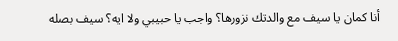أنا كمان يا سيف مع والدتك نزورها؟ واجب يا حبيبي ولا ايه؟ سيف بصله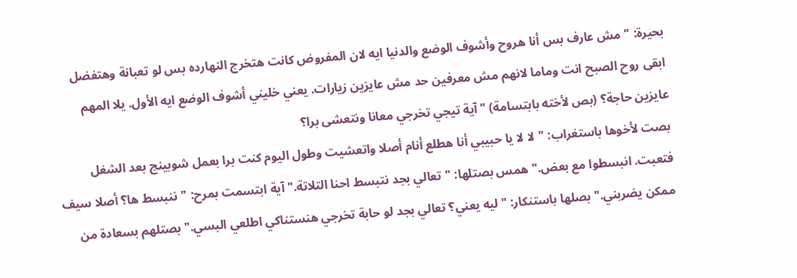بحيرة: "مش عارف بس أنا هروح وأشوف الوضع والدنيا ايه لان المفروض كانت هتخرج النهارده بس لو تعبانة وهتفضل ابقى روح الصبح انت وماما لانهم مش معرفين حد مش عايزين زيارات. يعني خليني أشوف الوضع ايه الأول. يلا المهم عايزين حاجة؟ (بص لأخته بابتسامة) "آية تيجي تخرجي معانا ونتعشى برا؟
بصت لأخوها باستغراب: "لا لا يا حبيبي أنا هطلع أنام أصلا واتعشيت وطول اليوم كنت برا بعمل شوبينج بعد الشغل فتعبت. انبسطوا مع بعض." همس بصتلها: "تعالي بجد نتبسط احنا التلاتة." آية ابتسمت بمرح: "ننبسط ها؟ أصلا سيف ممكن يضربني." بصلها باستنكار: "ليه يعني؟ تعالي بجد لو حابة تخرجي هنستناكي اطلعي البسي." بصتلهم بسعادة من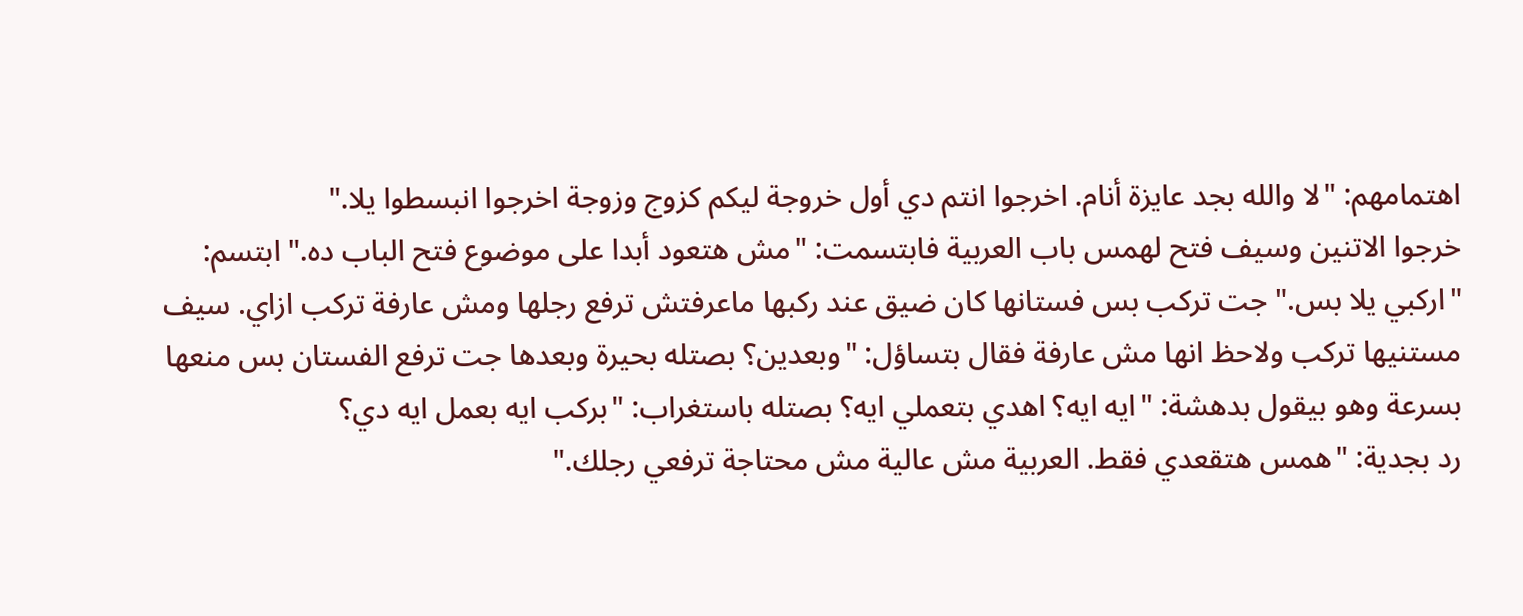اهتمامهم: "لا والله بجد عايزة أنام. اخرجوا انتم دي أول خروجة ليكم كزوج وزوجة اخرجوا انبسطوا يلا."
خرجوا الاتنين وسيف فتح لهمس باب العربية فابتسمت: "مش هتعود أبدا على موضوع فتح الباب ده." ابتسم: "اركبي يلا بس." جت تركب بس فستانها كان ضيق عند ركبها ماعرفتش ترفع رجلها ومش عارفة تركب ازاي. سيف مستنيها تركب ولاحظ انها مش عارفة فقال بتساؤل: "وبعدين؟ بصتله بحيرة وبعدها جت ترفع الفستان بس منعها بسرعة وهو بيقول بدهشة: "ايه ايه؟ اهدي بتعملي ايه؟ بصتله باستغراب: "بركب ايه بعمل ايه دي؟
رد بجدية: "همس هتقعدي فقط. العربية مش عالية مش محتاجة ترفعي رجلك."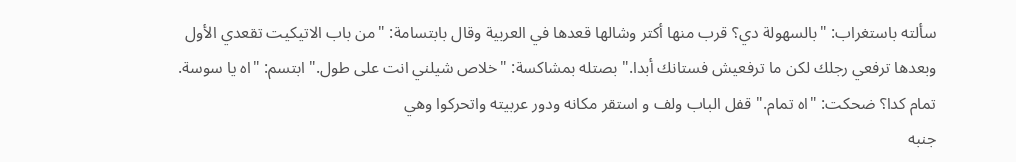سألته باستغراب: "بالسهولة دي؟ قرب منها أكتر وشالها قعدها في العربية وقال بابتسامة: "من باب الاتيكيت تقعدي الأول وبعدها ترفعي رجلك لكن ما ترفعيش فستانك أبدا." بصتله بمشاكسة: "خلاص شيلني انت على طول." ابتسم: "اه يا سوسة. تمام كدا؟ ضحكت: "اه تمام." قفل الباب ولف و استقر مكانه ودور عربيته واتحركوا وهي
جنبه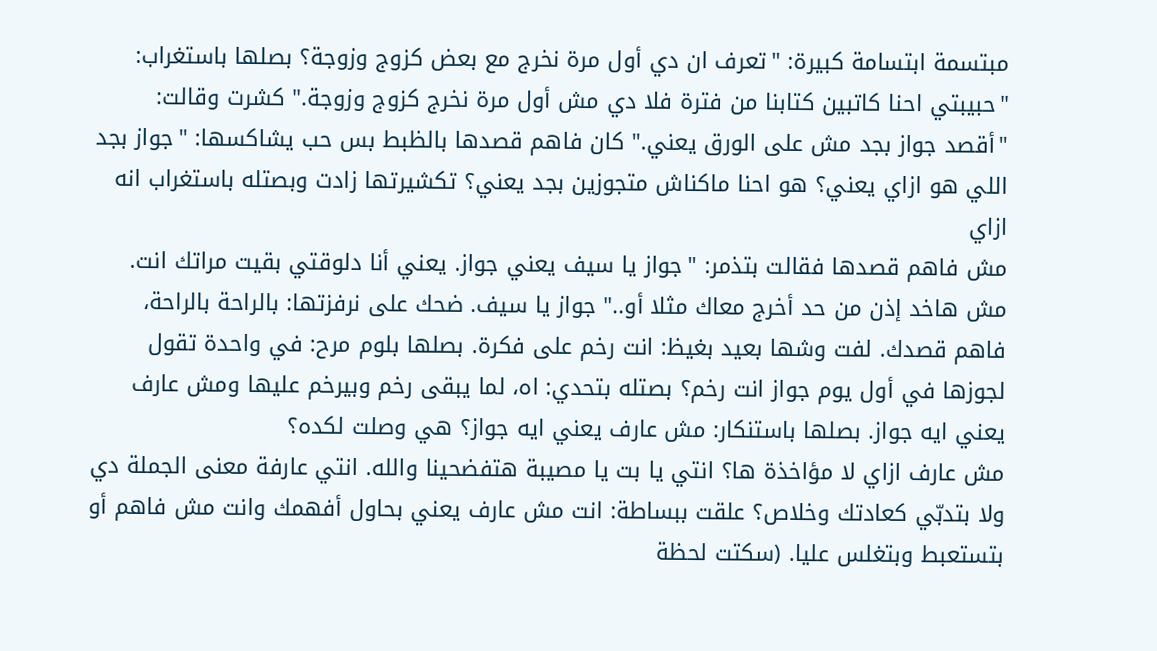مبتسمة ابتسامة كبيرة: "تعرف ان دي أول مرة نخرج مع بعض كزوج وزوجة؟ بصلها باستغراب: "حبيبتي احنا كاتبين كتابنا من فترة فلا دي مش أول مرة نخرج كزوج وزوجة." كشرت وقالت: "أقصد جواز بجد مش على الورق يعني." كان فاهم قصدها بالظبط بس حب يشاكسها: "جواز بجد اللي هو ازاي يعني؟ هو احنا ماكناش متجوزين بجد يعني؟ تكشيرتها زادت وبصتله باستغراب انه ازاي
مش فاهم قصدها فقالت بتذمر: "جواز يا سيف يعني جواز. يعني أنا دلوقتي بقيت مراتك انت. مش هاخد إذن من حد أخرج معاك مثلا أو.." جواز يا سيف. ضحك على نرفزتها: بالراحة بالراحة، فاهم قصدك. لفت وشها بعيد بغيظ: انت رخم على فكرة. بصلها بلوم مرح: في واحدة تقول لجوزها في أول يوم جواز انت رخم؟ بصتله بتحدي: اه، لما يبقى رخم وبيرخم عليها ومش عارف يعني ايه جواز. بصلها باستنكار: مش عارف يعني ايه جواز؟ هي وصلت لكده؟
مش عارف ازاي لا مؤاخذة ها؟ انتي يا بت يا مصيبة هتفضحينا والله. انتي عارفة معنى الجملة دي ولا بتدبّي كعادتك وخلاص؟ علقت ببساطة: انت مش عارف يعني بحاول أفهمك وانت مش فاهم أو بتستعبط وبتغلس عليا. (سكتت لحظة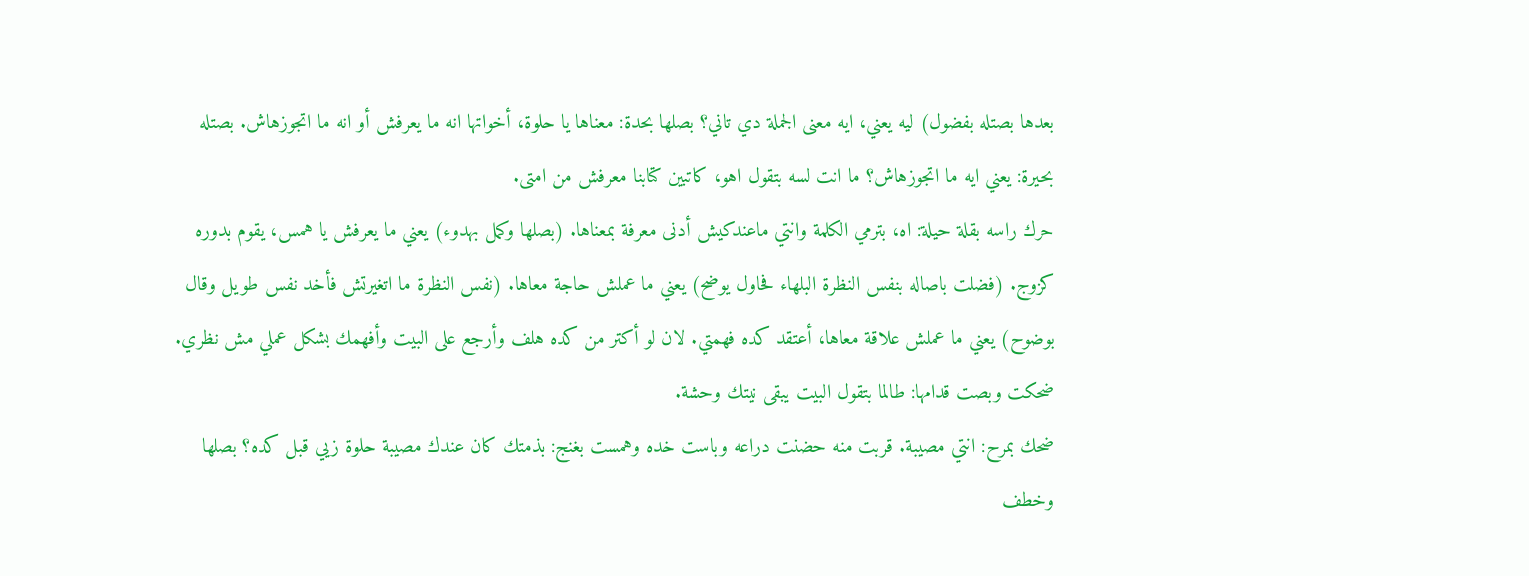بعدها بصتله بفضول) ليه يعني، ايه معنى الجملة دي تاني؟ بصلها بحدة: معناها يا حلوة، أخواتها انه ما يعرفش أو انه ما اتجوزهاش. بصتله بحيرة: يعني ايه ما اتجوزهاش؟ ما انت لسه بتقول اهو، كاتبين كتابنا معرفش من امتى.
حرك راسه بقلة حيلة: اه، بترمي الكلمة وانتي ماعندكيش أدنى معرفة بمعناها. (بصلها وكمل بهدوء) يعني ما يعرفش يا همس، يقوم بدوره كزوج. (فضلت باصاله بنفس النظرة البلهاء فحاول يوضح) يعني ما عملش حاجة معاها. (نفس النظرة ما اتغيرتش فأخد نفس طويل وقال بوضوح) يعني ما عملش علاقة معاها، أعتقد كده فهمتي. لان لو أكتر من كده هلف وأرجع على البيت وأفهمك بشكل عملي مش نظري. ضحكت وبصت قدامها: طالما بتقول البيت يبقى نيتك وحشة.
ضحك بمرح: انتي مصيبة. قربت منه حضنت دراعه وباست خده وهمست بغنج: بذمتك كان عندك مصيبة حلوة زيي قبل كده؟ بصلها وخطف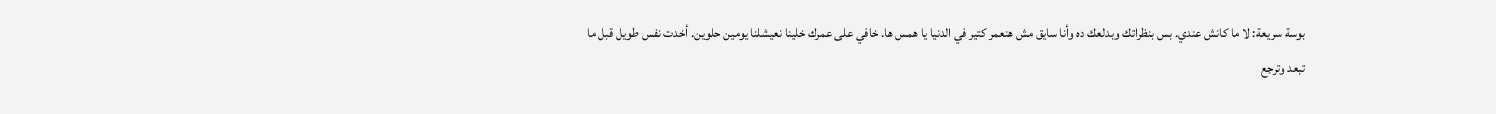بوسة سريعة: لا ما كانش عندي. بس بنظراتك وبدلعك ده وأنا سايق مش هنعمر كتير في الدنيا يا همس ها. خافي على عمرك خلينا نعيشلنا يومين حلوين. أخدت نفس طويل قبل ما تبعد وترجع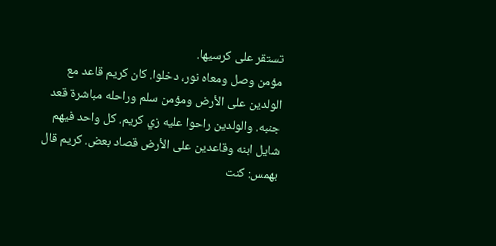تستقر على كرسيها.
مؤمن وصل ومعاه نور، دخلوا. كان كريم قاعد مع الولدين على الأرض ومؤمن سلم وراحله مباشرة قعد جنبه. والولدين راحوا عليه زي كريم. كل واحد فيهم شايل ابنه وقاعدين على الأرض قصاد بعض. كريم قال بهمس: كنت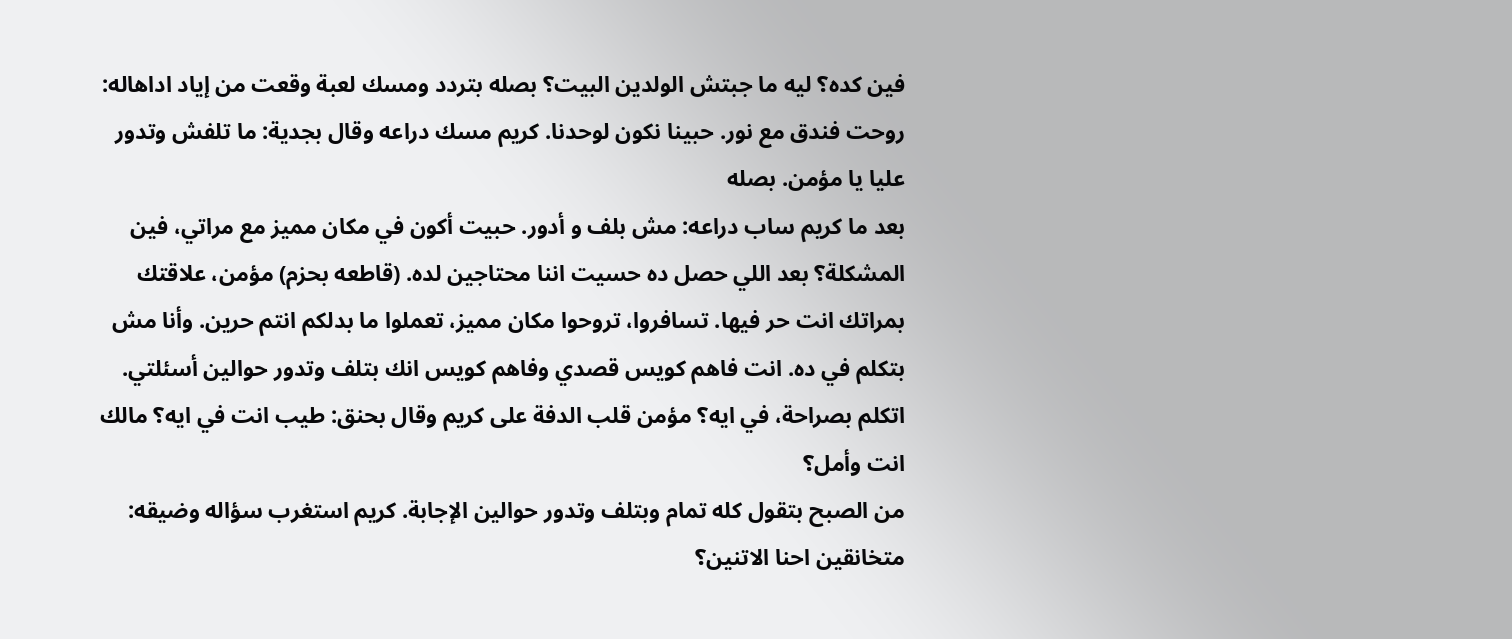فين كده؟ ليه ما جبتش الولدين البيت؟ بصله بتردد ومسك لعبة وقعت من إياد اداهاله: روحت فندق مع نور. حبينا نكون لوحدنا. كريم مسك دراعه وقال بجدية: ما تلفش وتدور عليا يا مؤمن. بصله
بعد ما كريم ساب دراعه: مش بلف و أدور. حبيت أكون في مكان مميز مع مراتي، فين المشكلة؟ بعد اللي حصل ده حسيت اننا محتاجين لده. (قاطعه بحزم) مؤمن، علاقتك بمراتك انت حر فيها. تسافروا، تروحوا مكان مميز، تعملوا ما بدلكم انتم حرين. وأنا مش بتكلم في ده. انت فاهم كويس قصدي وفاهم كويس انك بتلف وتدور حوالين أسئلتي. اتكلم بصراحة، في ايه؟ مؤمن قلب الدفة على كريم وقال بحنق: طيب انت في ايه؟ مالك انت وأمل؟
من الصبح بتقول كله تمام وبتلف وتدور حوالين الإجابة. كريم استغرب سؤاله وضيقه: متخانقين احنا الاتنين؟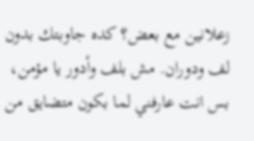زعلانين مع بعض؟ كده جاوبتك بدون لف ودوران. مش بلف وأدور يا مؤمن، بس انت عارفني لما بكون متضايق من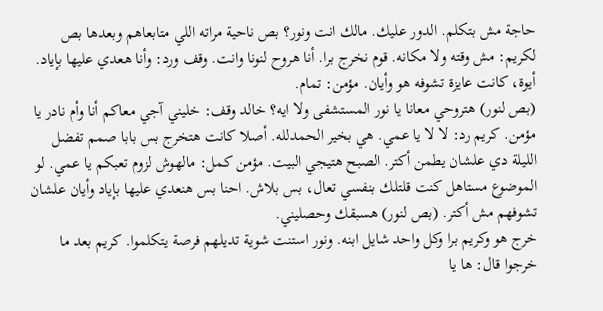حاجة مش بتكلم. الدور عليك. مالك انت ونور؟ بص ناحية مراته اللي متابعاهم وبعدها بص لكريم: مش وقته ولا مكانه. قوم نخرج برا. أنا هروح لنونا وانت. وقف ورد: وأنا هعدي عليها بإياد. أيوة، كانت عايزة تشوفه هو وأيان. مؤمن: تمام.
(بص لنور) هتروحي معانا يا نور المستشفى ولا ايه؟ خالد وقف: خليني آجي معاكم أنا وأم نادر يا مؤمن. كريم رد: لا لا يا عمي. هي بخير الحمدلله. أصلا كانت هتخرج بس بابا صمم تفضل الليلة دي علشان يطمن أكتر. الصبح هتيجي البيت. مؤمن كمل: مالهوش لزوم تعبكم يا عمي. لو الموضوع مستاهل كنت قلتلك بنفسي تعال، بس بلاش. احنا بس هنعدي عليها بإياد وأيان علشان تشوفهم مش أكتر. (بص لنور) هسبقك وحصليني.
خرج هو وكريم برا وكل واحد شايل ابنه. ونور استنت شوية تديلهم فرصة يتكلموا. كريم بعد ما خرجوا قال: ها يا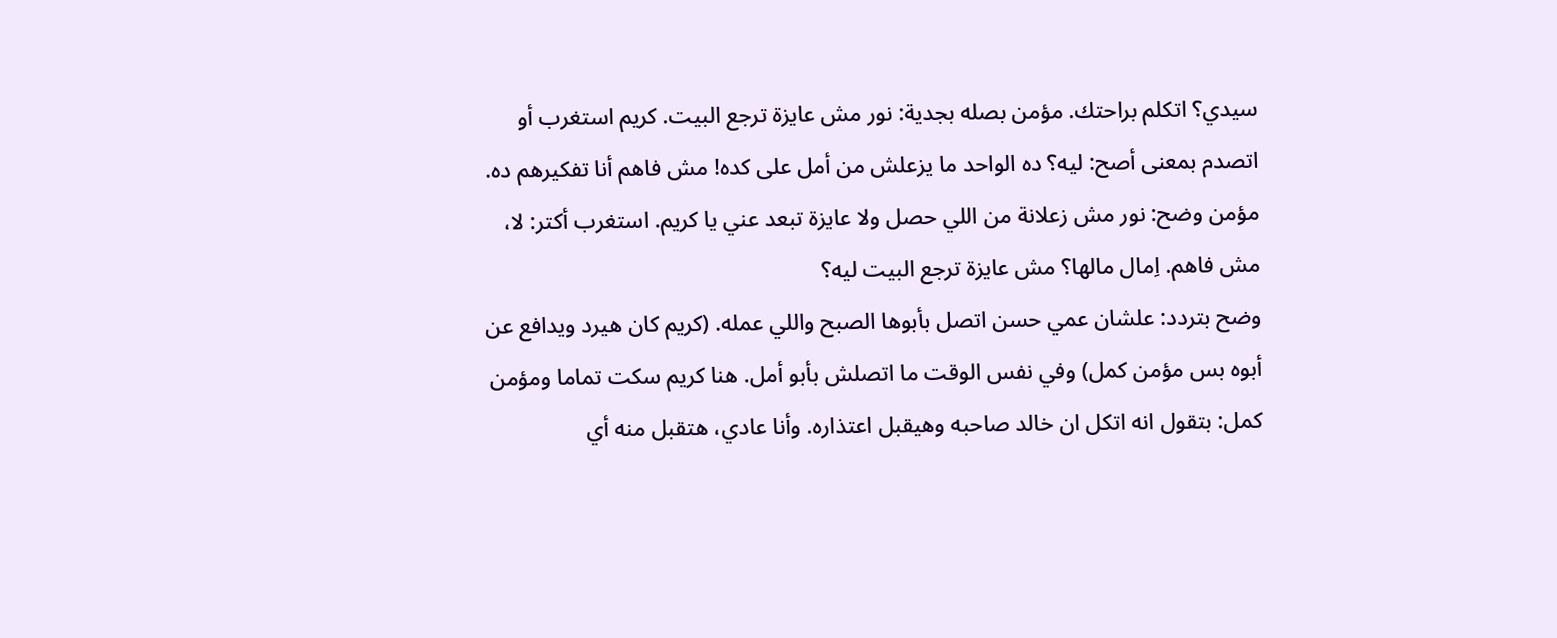سيدي؟ اتكلم براحتك. مؤمن بصله بجدية: نور مش عايزة ترجع البيت. كريم استغرب أو اتصدم بمعنى أصح: ليه؟ ده الواحد ما يزعلش من أمل على كده! مش فاهم أنا تفكيرهم ده. مؤمن وضح: نور مش زعلانة من اللي حصل ولا عايزة تبعد عني يا كريم. استغرب أكتر: لا، مش فاهم. اِمال مالها؟ مش عايزة ترجع البيت ليه؟
وضح بتردد: علشان عمي حسن اتصل بأبوها الصبح واللي عمله. (كريم كان هيرد ويدافع عن أبوه بس مؤمن كمل) وفي نفس الوقت ما اتصلش بأبو أمل. هنا كريم سكت تماما ومؤمن كمل: بتقول انه اتكل ان خالد صاحبه وهيقبل اعتذاره. وأنا عادي، هتقبل منه أي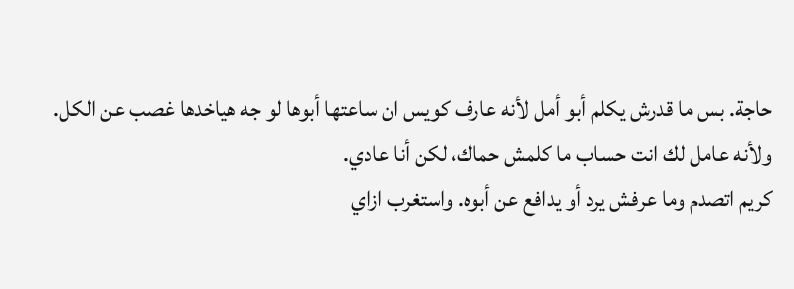حاجة. بس ما قدرش يكلم أبو أمل لأنه عارف كويس ان ساعتها أبوها لو جه هياخدها غصب عن الكل. ولأنه عامل لك انت حساب ما كلمش حماك، لكن أنا عادي.
كريم اتصدم وما عرفش يرد أو يدافع عن أبوه. واستغرب ازاي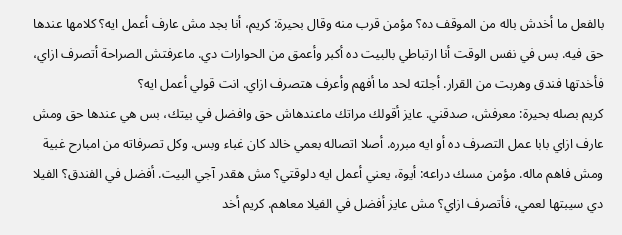بالفعل ما أخدش باله من الموقف ده؟ مؤمن قرب منه وقال بحيرة: كريم، أنا بجد مش عارف أعمل ايه؟ كلامها عندها حق فيه. بس في نفس الوقت أنا ارتباطي بالبيت ده أكبر وأعمق من الحوارات دي. ماعرفتش الصراحة أتصرف ازاي، فأخدتها فندق وهربت من القرار. أجلته لحد ما أفهم وأعرف هتصرف ازاي. انت قولي أعمل ايه؟
كريم بصله بحيرة: معرفش، صدقني. عايز أقولك مراتك ماعندهاش حق وافضل في بيتك، بس هي عندها حق ومش عارف ازاي بابا عمل التصرف ده أو ايه مبرره. أصلا اتصاله بعمي خالد كان غباء وبس. وكل تصرفاته من امبارح غبية ومش فاهم ماله. مؤمن مسك دراعه: أيوة، يعني أعمل ايه دلوقتي؟ مش هقدر آجي البيت. أفضل في الفندق؟ الفيلا دي سيبتها لعمي، فأتصرف ازاي؟ مش عايز أفضل في الفيلا معاهم. كريم أخد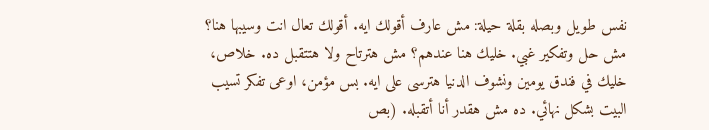نفس طويل وبصله بقلة حيلة: مش عارف أقولك ايه. أقولك تعال انت وسيبها هنا؟ مش حل وتفكير غبي. خليك هنا عندهم؟ مش هترتاح ولا هتتقبل ده. خلاص، خليك في فندق يومين ونشوف الدنيا هترسى على ايه. بس مؤمن، اوعى تفكر تسيب البيت بشكل نهائي. ده مش هقدر أنا أتقبله. (بص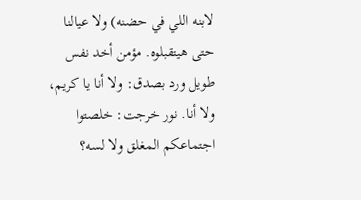لابنه اللي في حضنه) ولا عيالنا حتى هيتقبلوه. مؤمن أخد نفس طويل ورد بصدق: ولا أنا يا كريم، ولا أنا. نور خرجت: خلصتوا اجتماعكم المغلق ولا لسه؟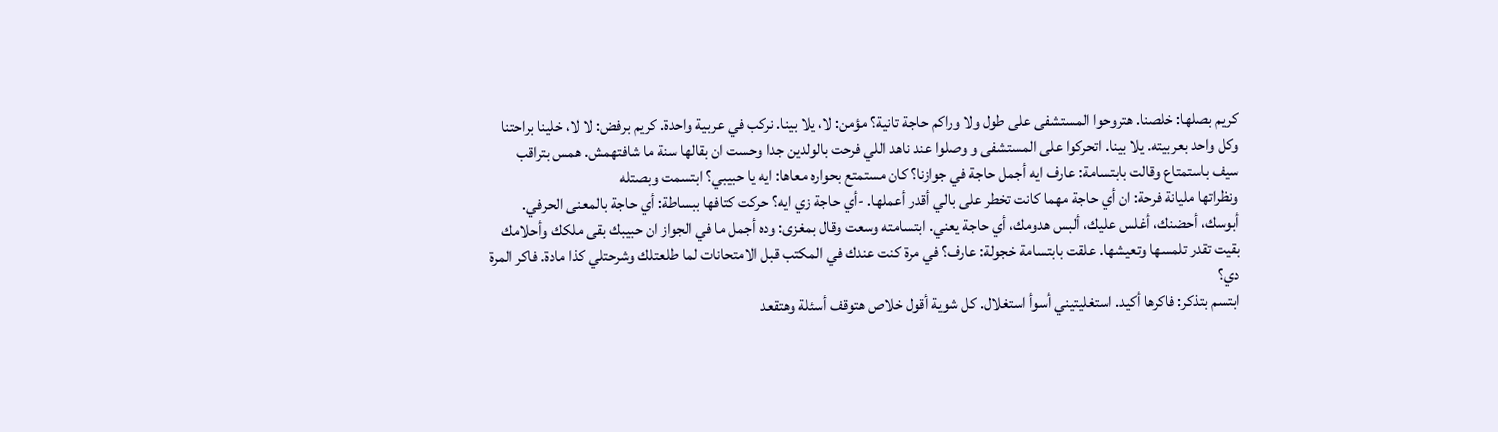كريم بصلها: خلصنا. هتروحوا المستشفى على طول ولا وراكم حاجة تانية؟ مؤمن: لا، يلا بينا. نركب في عربية واحدة. كريم برفض: لا لا، خلينا براحتنا وكل واحد بعربيته. يلا بينا. اتحركوا على المستشفى و وصلوا عند ناهد اللي فرحت بالولدين جدا وحست ان بقالها سنة ما شافتهمش. همس بتراقب سيف باستمتاع وقالت بابتسامة: عارف ايه أجمل حاجة في جوازنا؟ كان مستمتع بحواره معاها: ايه يا حبيبي؟ ابتسمت وبصتله
ونظراتها مليانة فرحة: ان أي حاجة مهما كانت تخطر على بالي أقدر أعملها. -أي حاجة زي ايه؟ حركت كتافها ببساطة: أي حاجة بالمعنى الحرفي. أبوسك، أحضنك، أغلس عليك، ألبس هدومك، أي حاجة يعني. ابتسامته وسعت وقال بمغزى: وده أجمل ما في الجواز ان حبيبك بقى ملكك وأحلامك بقيت تقدر تلمسها وتعيشها. علقت بابتسامة خجولة: عارف؟ في مرة كنت عندك في المكتب قبل الامتحانات لما طلعتلك وشرحتلي كذا مادة. فاكر المرة دي؟
ابتسم بتذكر: فاكرها أكيد. استغليتيني أسوأ استغلال. كل شوية أقول خلاص هتوقف أسئلة وهتقعد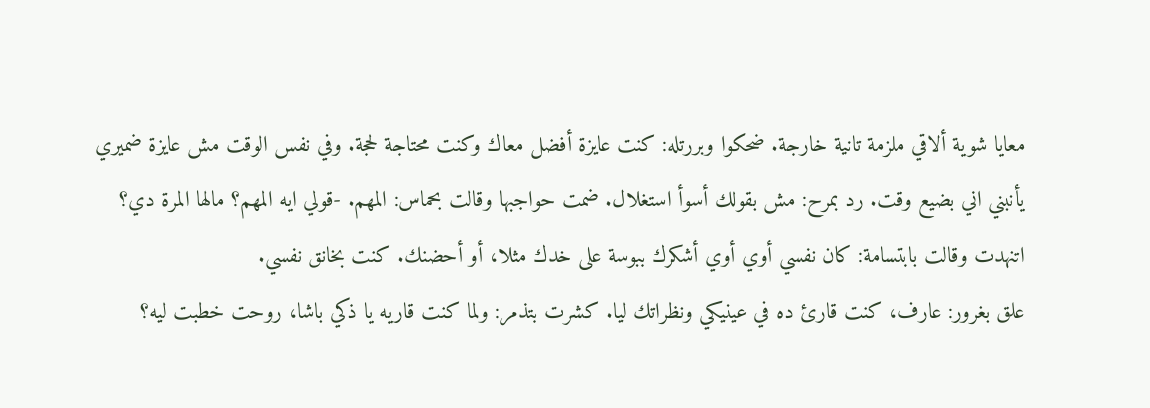معايا شوية ألاقي ملزمة تانية خارجة. ضحكوا وبررتله: كنت عايزة أفضل معاك وكنت محتاجة لحجة. وفي نفس الوقت مش عايزة ضميري يأنبني اني بضيع وقت. رد بمرح: مش بقولك أسوأ استغلال. ضمت حواجبها وقالت بحماس: المهم. -قولي ايه المهم؟ مالها المرة دي؟ اتنهدت وقالت بابتسامة: كان نفسي أوي أوي أشكرك ببوسة على خدك مثلا، أو أحضنك. كنت بخانق نفسي.
علق بغرور: عارف، كنت قارئ ده في عينيكي ونظراتك ليا. كشرت بتذمر: ولما كنت قاريه يا ذكي باشا، روحت خطبت ليه؟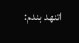اتنهد بندم: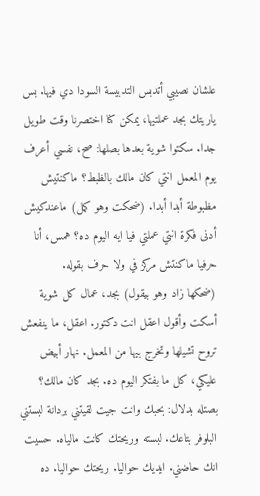علشان نصيبي أتدبس التدبيسة السودا دي فيها. بس ياريتك بجد عملتيها، يمكن كنا اختصرنا وقت طويل جدا. سكتوا شوية بعدها بصلها: صح، نفسي أعرف يوم المعمل انتي كان مالك بالظبط؟ ماكنتيش مظبوطة أبدا أبدا. (ضحكت وهو كمل) ماعندكيش أدنى فكرة انتي عملتي فيا ايه اليوم ده؟ همس، أنا حرفيا ماكنتش مركز في ولا حرف بقوله.
(ضحكها زاد وهو بيقول) بجد، عمال كل شوية أسكت وأقول اعقل انت دكتور. اعقل، ما ينفعش تروح تشيلها وتخرج بيها من المعمل. نهار أبيض عليكي، كل ما بفتكر اليوم ده. بجد كان مالك؟
بصتله بدلال: بحبك وانت جيت لقيتني بردانة لبستني البلوفر بتاعك. لبسته وريحتك كانت مالياه. حسيت انك حاضني. ايديك حواليا. ريحتك حواليا. ده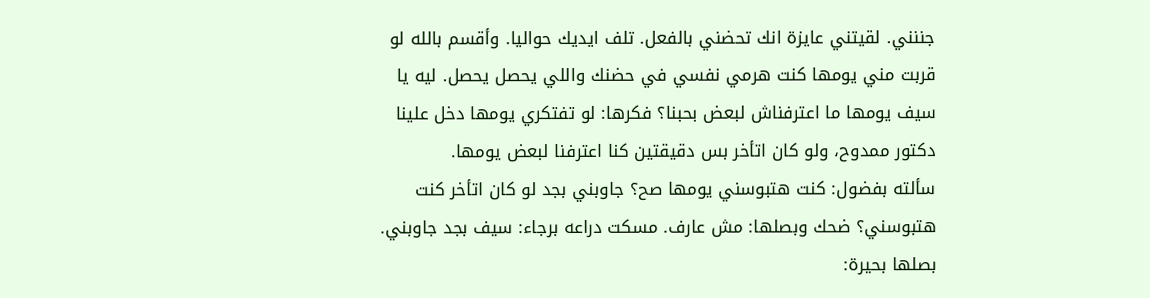جننني. لقيتني عايزة انك تحضني بالفعل. تلف ايديك حواليا. وأقسم بالله لو قربت مني يومها كنت هرمي نفسي في حضنك واللي يحصل يحصل. ليه يا سيف يومها ما اعترفناش لبعض بحبنا؟ فكرها: لو تفتكري يومها دخل علينا دكتور ممدوح، ولو كان اتأخر بس دقيقتين كنا اعترفنا لبعض يومها.
سألته بفضول: كنت هتبوسني يومها صح؟ جاوبني بجد لو كان اتأخر كنت هتبوسني؟ ضحك وبصلها: مش عارف. مسكت دراعه برجاء: سيف بجد جاوبني. بصلها بحيرة: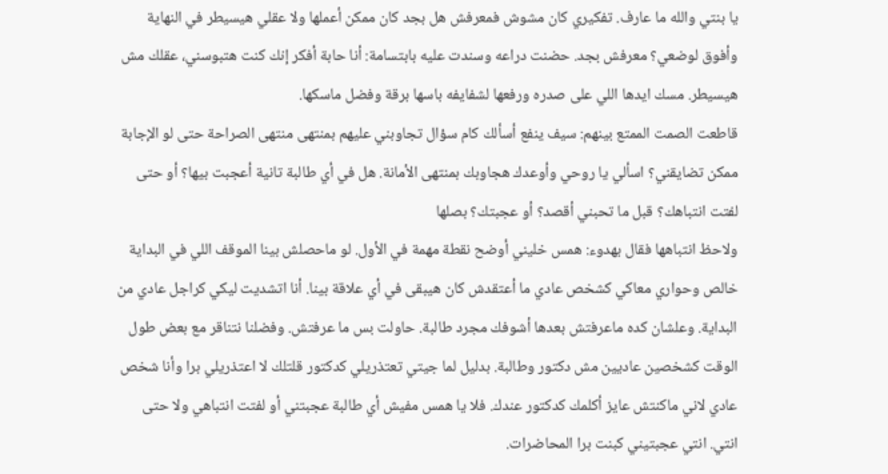يا بنتي والله ما عارف. تفكيري كان مشوش فمعرفش هل بجد كان ممكن أعملها ولا عقلي هيسيطر في النهاية وأفوق لوضعي؟ معرفش بجد. حضنت دراعه وسندت عليه بابتسامة: أنا حابة أفكر إنك كنت هتبوسني، عقلك مش هيسيطر. مسك ايدها اللي على صدره ورفعها لشفايفه باسها برقة وفضل ماسكها.
قاطعت الصمت الممتع بينهم: سيف ينفع أسألك كام سؤال تجاوبني عليهم بمنتهى منتهى الصراحة حتى لو الإجابة ممكن تضايقني؟ اسألي يا روحي وأوعدك هجاوبك بمنتهى الأمانة. هل في أي طالبة تانية أعجبت بيها؟ أو حتى لفتت انتباهك؟ قبل ما تحبني أقصد؟ أو عجبتك؟ بصلها
ولاحظ انتباهها فقال بهدوء: همس خليني أوضح نقطة مهمة في الأول. لو ماحصلش بينا الموقف اللي في البداية خالص وحواري معاكي كشخص عادي ما أعتقدش كان هيبقى في أي علاقة بينا. أنا اتشديت ليكي كراجل عادي من البداية. وعلشان كده ماعرفتش بعدها أشوفك مجرد طالبة. حاولت بس ما عرفتش. وفضلنا نتناقر مع بعض طول الوقت كشخصين عاديين مش دكتور وطالبة. بدليل لما جيتي تعتذريلي كدكتور قلتلك لا اعتذريلي برا وأنا شخص عادي لاني ماكنتش عايز أكلمك كدكتور عندك. فلا يا همس مفيش أي طالبة عجبتني أو لفتت انتباهي ولا حتى انتي. انتي عجبتيني كبنت برا المحاضرات.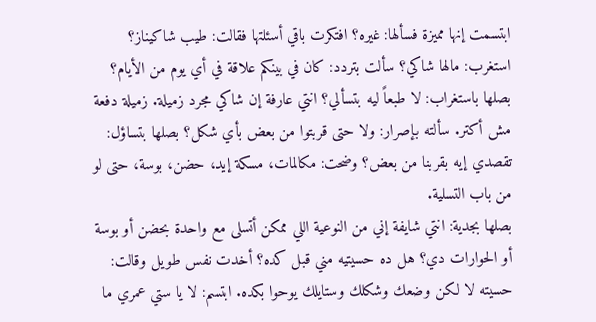ابتسمت إنها مميزة فسألها: غيره؟ افتكرت باقي أسئلتها فقالت: طيب شاكيناز؟ استغرب: مالها شاكي؟ سألت بتردد: كان في بينكم علاقة في أي يوم من الأيام؟ بصلها باستغراب: لا طبعاً ليه بتسألي؟ انتي عارفة إن شاكي مجرد زميلة. زميلة دفعة مش أكتر. سألته بإصرار: ولا حتى قربتوا من بعض بأي شكل؟ بصلها بتساؤل: تقصدي إيه بقربنا من بعض؟ وضحت: مكالمات، مسكة إيد، حضن، بوسة، حتى لو من باب التسلية.
بصلها بجدية: انتي شايفة إني من النوعية اللي ممكن أتسلى مع واحدة بحضن أو بوسة أو الحوارات دي؟ هل ده حسيتيه مني قبل كده؟ أخدت نفس طويل وقالت: حسيته لا لكن وضعك وشكلك وستايلك يوحوا بكده. ابتسم: لا يا ستي عمري ما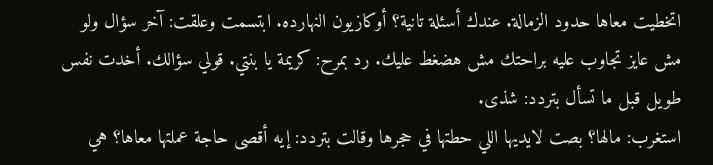اتخطيت معاها حدود الزمالة. عندك أسئلة تانية؟ أوكازيون النهارده. ابتسمت وعلقت: آخر سؤال ولو مش عايز تجاوب عليه براحتك مش هضغط عليك. رد بمرح: كريمة يا بنتي. قولي سؤالك. أخدت نفس طويل قبل ما تسأل بتردد: شذى.
استغرب: مالها؟ بصت لايديها اللي حطتها في حجرها وقالت بتردد: إيه أقصى حاجة عملتها معاها؟ هي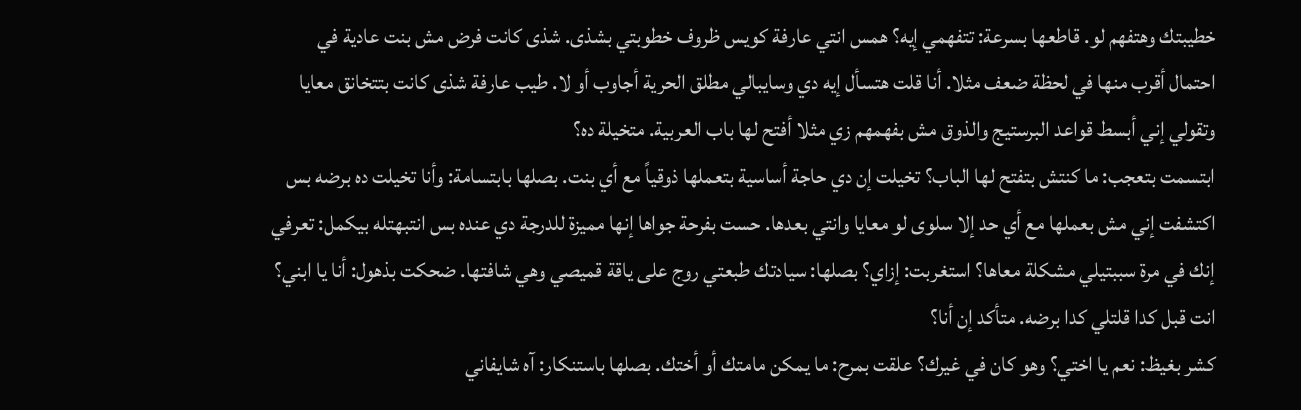خطيبتك وهتفهم لو. قاطعها بسرعة: تتفهمي إيه؟ همس انتي عارفة كويس ظروف خطوبتي بشذى. شذى كانت فرض مش بنت عادية في احتمال أقرب منها في لحظة ضعف مثلا. أنا قلت هتسأل إيه دي وسايبالي مطلق الحرية أجاوب أو لا. طيب عارفة شذى كانت بتتخانق معايا وتقولي إني أبسط قواعد البرستيج والذوق مش بفهمهم زي مثلا أفتح لها باب العربية. متخيلة ده؟
ابتسمت بتعجب: ما كنتش بتفتح لها الباب؟ تخيلت إن دي حاجة أساسية بتعملها ذوقياً مع أي بنت. بصلها بابتسامة: وأنا تخيلت ده برضه بس اكتشفت إني مش بعملها مع أي حد إلا سلوى لو معايا وانتي بعدها. حست بفرحة جواها إنها مميزة للدرجة دي عنده بس انتبهتله بيكمل: تعرفي إنك في مرة سببتيلي مشكلة معاها؟ استغربت: إزاي؟ بصلها: سيادتك طبعتي روج على ياقة قميصي وهي شافتها. ضحكت بذهول: أنا يا ابني؟ انت قبل كدا قلتلي كدا برضه. متأكد إن أنا؟
كشر بغيظ: نعم يا اختي؟ وهو كان في غيرك؟ علقت بمرح: ما يمكن مامتك أو أختك. بصلها باستنكار: آه شايفاني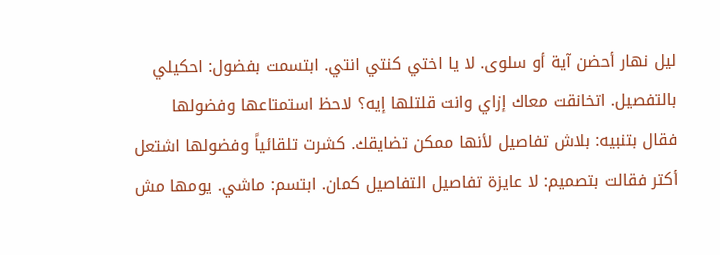ليل نهار أحضن آية أو سلوى. لا يا اختي كنتي انتي. ابتسمت بفضول: احكيلي بالتفصيل. اتخانقت معاك إزاي وانت قلتلها إيه؟ لاحظ استمتاعها وفضولها فقال بتنبيه: بلاش تفاصيل لأنها ممكن تضايقك. كشرت تلقائياً وفضولها اشتعل أكتر فقالت بتصميم: لا عايزة تفاصيل التفاصيل كمان. ابتسم: ماشي. يومها مش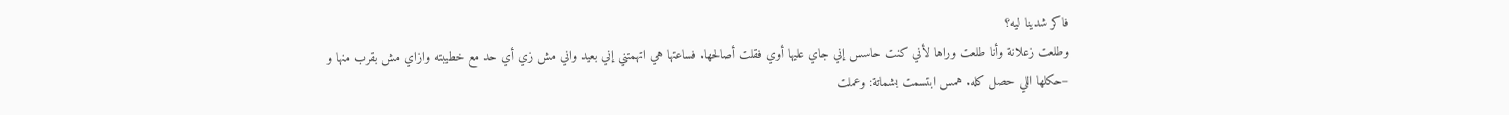فاكر شدينا ليه؟
وطلعت زعلانة وأنا طلعت وراها لأني كنت حاسس إني جاي عليها أوي فقلت أصالحها. فساعتها هي اتهمتني إني بعيد واني مش زي أي حد مع خطيبته وازاي مش بقرب منها و –حكلها اللي حصل كله. همس ابتسمت بشماتة: وعملت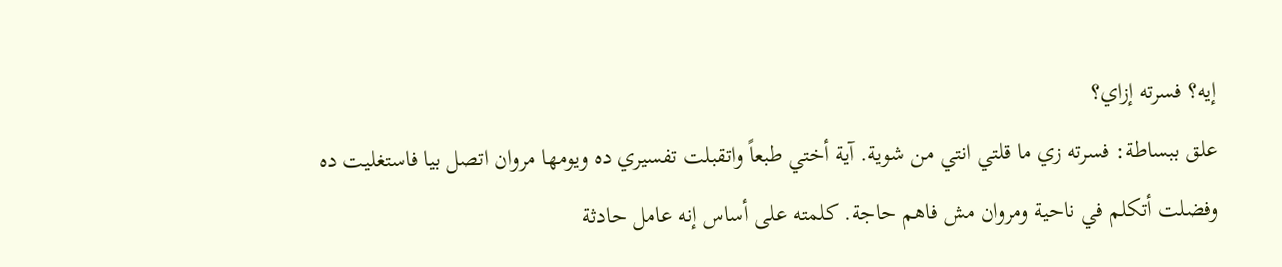إيه؟ فسرته إزاي؟
علق ببساطة: فسرته زي ما قلتي انتي من شوية. آية أختي طبعاً واتقبلت تفسيري ده ويومها مروان اتصل بيا فاستغليت ده وفضلت أتكلم في ناحية ومروان مش فاهم حاجة. كلمته على أساس إنه عامل حادثة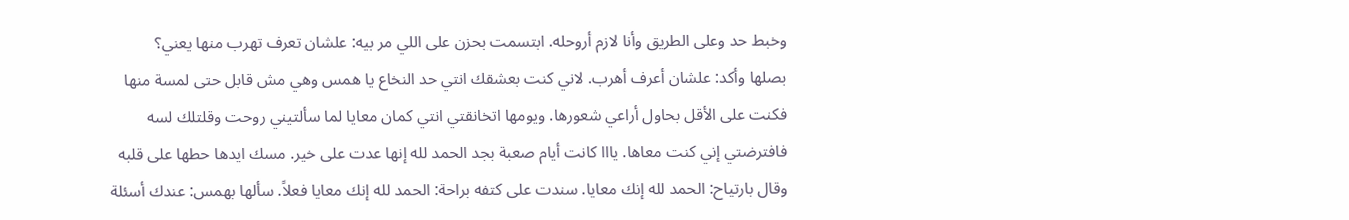وخبط حد وعلى الطريق وأنا لازم أروحله. ابتسمت بحزن على اللي مر بيه: علشان تعرف تهرب منها يعني؟
بصلها وأكد: علشان أعرف أهرب. لاني كنت بعشقك انتي حد النخاع يا همس وهي مش قابل حتى لمسة منها فكنت على الأقل بحاول أراعي شعورها. ويومها اتخانقتي انتي كمان معايا لما سألتيني روحت وقلتلك لسه فافترضتي إني كنت معاها. يااا كانت أيام صعبة بجد الحمد لله إنها عدت على خير. مسك ايدها حطها على قلبه وقال بارتياح: الحمد لله إنك معايا. سندت على كتفه براحة: الحمد لله إنك معايا فعلاً. سألها بهمس: عندك أسئلة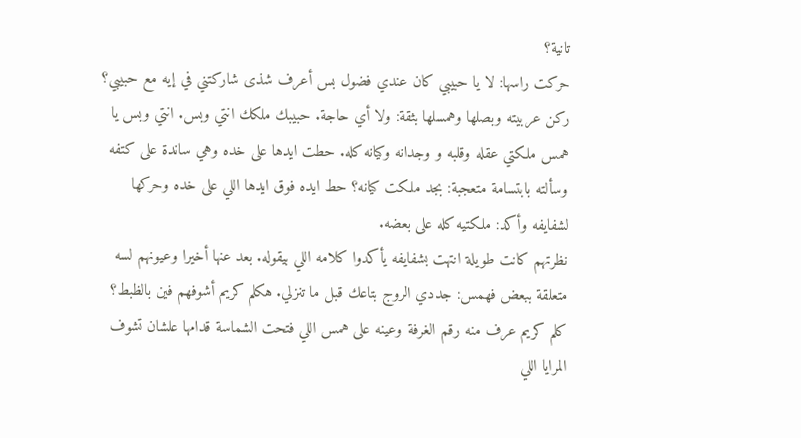تانية؟
حركت راسها: لا يا حبيبي كان عندي فضول بس أعرف شذى شاركتني في إيه مع حبيبي؟ ركن عربيته وبصلها وهمسلها بثقة: ولا أي حاجة. حبيبك ملكك انتي وبس. انتي وبس يا همس ملكتي عقله وقلبه و وجدانه وكيانه كله. حطت ايدها على خده وهي ساندة على كتفه وسألته بابتسامة متعجبة: بجد ملكت كيانه؟ حط ايده فوق ايدها اللي على خده وحركها لشفايفه وأكد: ملكتيه كله على بعضه.
نظرتهم كانت طويلة انتهت بشفايفه يأكدوا كلامه اللي بيقوله. بعد عنها أخيرا وعيونهم لسه متعلقة ببعض فهمس: جددي الروج بتاعك قبل ما تنزلي. هكلم كريم أشوفهم فين بالظبط؟ كلم كريم عرف منه رقم الغرفة وعينه على همس اللي فتحت الشماسة قدامها علشان تشوف المرايا اللي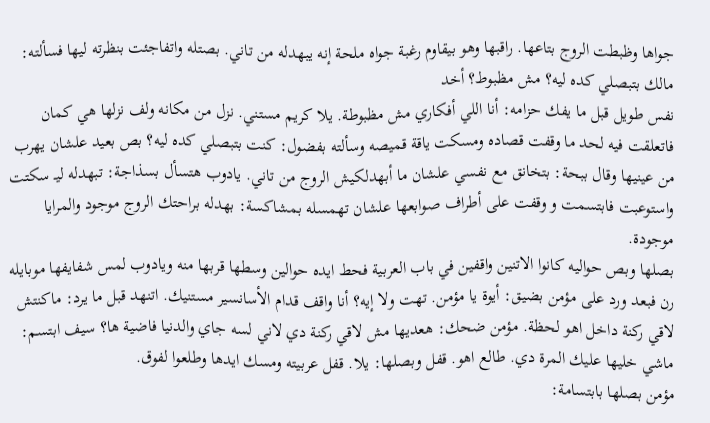جواها وظبطت الروج بتاعها. راقبها وهو بيقاوم رغبة جواه ملحة إنه يبهدله من تاني. بصتله واتفاجئت بنظرته ليها فسألته: مالك بتبصلي كده ليه؟ مش مظبوط؟ أخد
نفس طويل قبل ما يفك حزامه: أنا اللي أفكاري مش مظبوطة. يلا كريم مستني. نزل من مكانه ولف نزلها هي كمان فاتعلقت فيه لحد ما وقفت قصاده ومسكت ياقة قميصه وسألته بفضول: كنت بتبصلي كده ليه؟ بص بعيد علشان يهرب من عينيها وقال ببحة: بتخانق مع نفسي علشان ما أبهدلكيش الروج من تاني. يادوب هتسأل بسذاجة: تبهدله ليـ سكتت واستوعبت فابتسمت و وقفت على أطراف صوابعها علشان تهمسله بمشاكسة: بهدله براحتك الروج موجود والمرايا موجودة.
بصلها وبص حواليه كانوا الاتنين واقفين في باب العربية فحط ايده حوالين وسطها قربها منه ويادوب لمس شفايفها موبايله رن فبعد ورد على مؤمن بضيق: أيوة يا مؤمن. تهت ولا إيه؟ أنا واقف قدام الأسانسير مستنيك. اتنهد قبل ما يرد: ماكنتش لاقي ركنة داخل اهو لحظة. مؤمن ضحك: هعديها مش لاقي ركنة دي لاني لسه جاي والدنيا فاضية ها؟ سيف ابتسم: ماشي خليها عليك المرة دي. طالع اهو. قفل وبصلها: يلا. قفل عربيته ومسك ايدها وطلعوا لفوق.
مؤمن بصلها بابتسامة: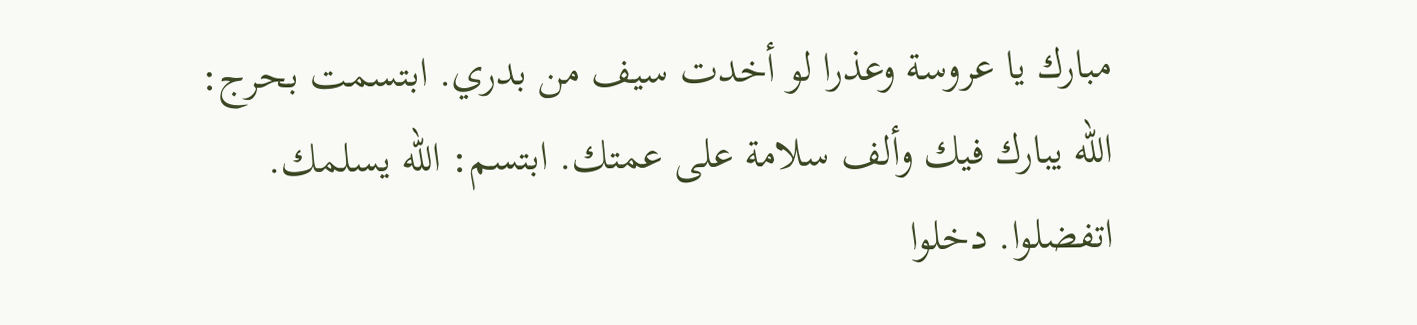مبارك يا عروسة وعذرا لو أخدت سيف من بدري. ابتسمت بحرج: الله يبارك فيك وألف سلامة على عمتك. ابتسم: الله يسلمك. اتفضلوا. دخلوا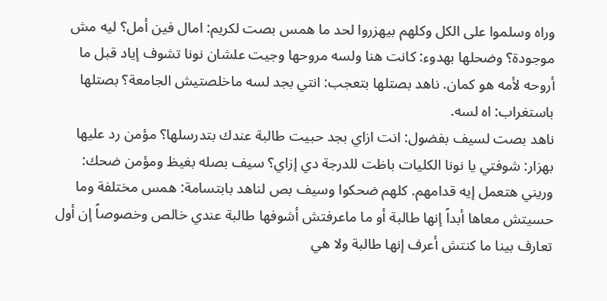وراه وسلموا على الكل وكلهم بيهزروا لحد ما همس بصت لكريم: امال فين أمل؟ ليه مش موجودة؟ وضحلها بهدوء: كانت هنا ولسه مروحها وجيت علشان نونا تشوف إياد قبل ما أروحه لأمه هو كمان. ناهد بصتلها بتعجب: انتي بجد لسه ماخلصتيش الجامعة؟ بصتلها باستغراب: اه لسه.
ناهد بصت لسيف بفضول: انت ازاي بجد حبيت طالبة عندك بتدرسلها؟ مؤمن رد عليها بهزار: شوفتي يا نونا الكليات باظت للدرجة دي إزاي؟ سيف بصله بغيظ ومؤمن ضحك: وريني هتعمل إيه قدامهم. كلهم ضحكوا وسيف بص لناهد بابتسامة: همس مختلفة وما حسيتش معاها أبداً إنها طالبة أو ما ماعرفتش أشوفها طالبة عندي خالص وخصوصاً إن أول تعارف بينا ما كنتش أعرف إنها طالبة ولا هي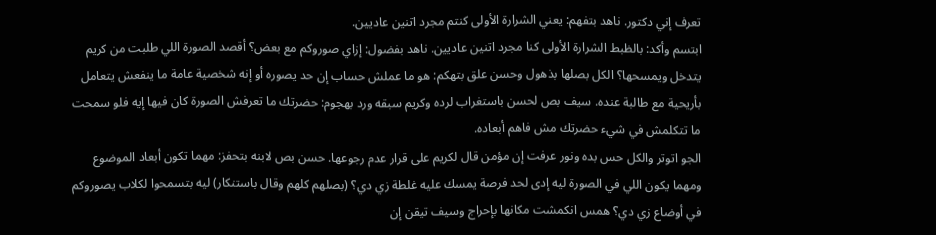تعرف إني دكتور. ناهد بتفهم: يعني الشرارة الأولى كنتم مجرد اتنين عاديين.
ابتسم وأكد: بالظبط الشرارة الأولى كنا مجرد اتنين عاديين. ناهد بفضول: إزاي صوروكم مع بعض؟ أقصد الصورة اللي طلبت من كريم يتدخل ويمسحها؟ الكل بصلها بذهول وحسن علق بتهكم: هو ما عملش حساب إن حد يصوره أو إنه شخصية عامة ما ينفعش يتعامل بأريحية مع طالبة عنده. سيف بص لحسن باستغراب لرده وكريم سبقه ورد بهجوم: حضرتك ما تعرفش الصورة كان فيها إيه فلو سمحت ما تتكلمش في شيء حضرتك مش فاهم أبعاده.
الجو اتوتر والكل حس بده ونور عرفت إن مؤمن قال لكريم على قرار عدم رجوعها. حسن بص لابنه بتحفز: مهما تكون أبعاد الموضوع ومهما يكون اللي في الصورة ليه إدى لحد فرصة يمسك عليه غلطة زي دي؟ (بصلهم كلهم وقال باستنكار) ليه بتسمحوا لكلاب يصوروكم في أوضاع زي دي؟ همس انكمشت مكانها بإحراج وسيف تيقن إن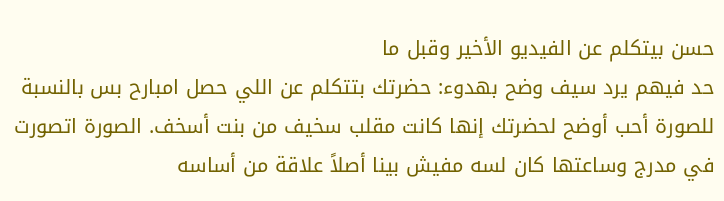حسن بيتكلم عن الفيديو الأخير وقبل ما
حد فيهم يرد سيف وضح بهدوء: حضرتك بتتكلم عن اللي حصل امبارح بس بالنسبة للصورة أحب أوضح لحضرتك إنها كانت مقلب سخيف من بنت أسخف. الصورة اتصورت في مدرج وساعتها كان لسه مفيش بينا أصلاً علاقة من أساسه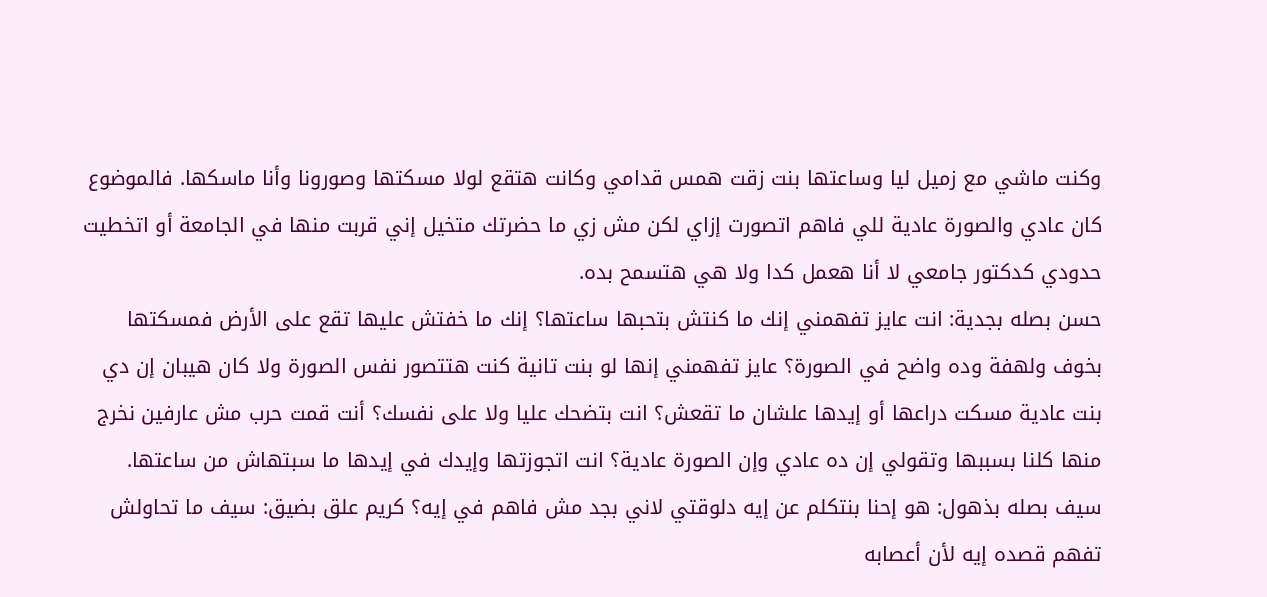وكنت ماشي مع زميل ليا وساعتها بنت زقت همس قدامي وكانت هتقع لولا مسكتها وصورونا وأنا ماسكها. فالموضوع كان عادي والصورة عادية للي فاهم اتصورت إزاي لكن مش زي ما حضرتك متخيل إني قربت منها في الجامعة أو اتخطيت حدودي كدكتور جامعي لا أنا هعمل كدا ولا هي هتسمح بده.
حسن بصله بجدية: انت عايز تفهمني إنك ما كنتش بتحبها ساعتها؟ إنك ما خفتش عليها تقع على الأرض فمسكتها بخوف ولهفة وده واضح في الصورة؟ عايز تفهمني إنها لو بنت تانية كنت هتتصور نفس الصورة ولا كان هيبان إن دي بنت عادية مسكت دراعها أو إيدها علشان ما تقعش؟ انت بتضحك عليا ولا على نفسك؟ أنت قمت حرب مش عارفين نخرج منها كلنا بسببها وتقولي إن ده عادي وإن الصورة عادية؟ انت اتجوزتها وإيدك في إيدها ما سبتهاش من ساعتها.
سيف بصله بذهول: هو إحنا بنتكلم عن إيه دلوقتي لاني بجد مش فاهم في إيه؟ كريم علق بضيق: سيف ما تحاولش تفهم قصده إيه لأن أعصابه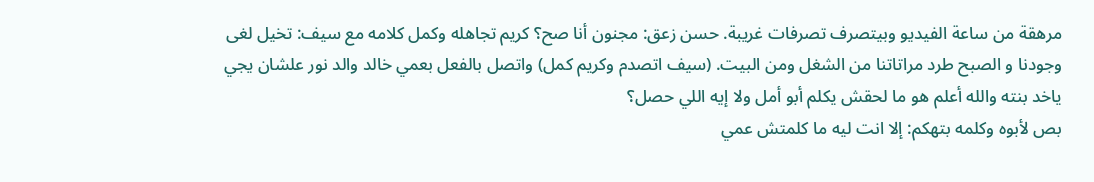مرهقة من ساعة الفيديو وبيتصرف تصرفات غريبة. حسن زعق: مجنون أنا صح؟ كريم تجاهله وكمل كلامه مع سيف: تخيل لغى وجودنا و الصبح طرد مراتاتنا من الشغل ومن البيت. (سيف اتصدم وكريم كمل) واتصل بالفعل بعمي خالد والد نور علشان يجي ياخد بنته والله أعلم هو ما لحقش يكلم أبو أمل ولا إيه اللي حصل؟
بص لأبوه وكلمه بتهكم: إلا انت ليه ما كلمتش عمي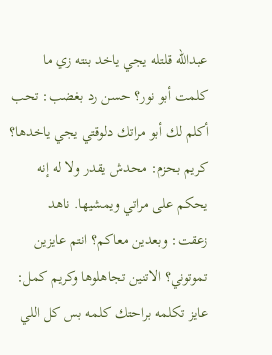عبدالله قلتله يجي ياخد بنته زي ما كلمت أبو نور؟ حسن رد بغضب: تحب أكلم لك أبو مراتك دلوقتي يجي ياخدها؟ كريم بحزم: محدش يقدر ولا له إنه يحكم على مراتي ويمشيها. ناهد زعقت: وبعدين معاكم؟ انتم عايزين تموتوني؟ الاتنين تجاهلوها وكريم كمل: عايز تكلمه براحتك كلمه بس كل اللي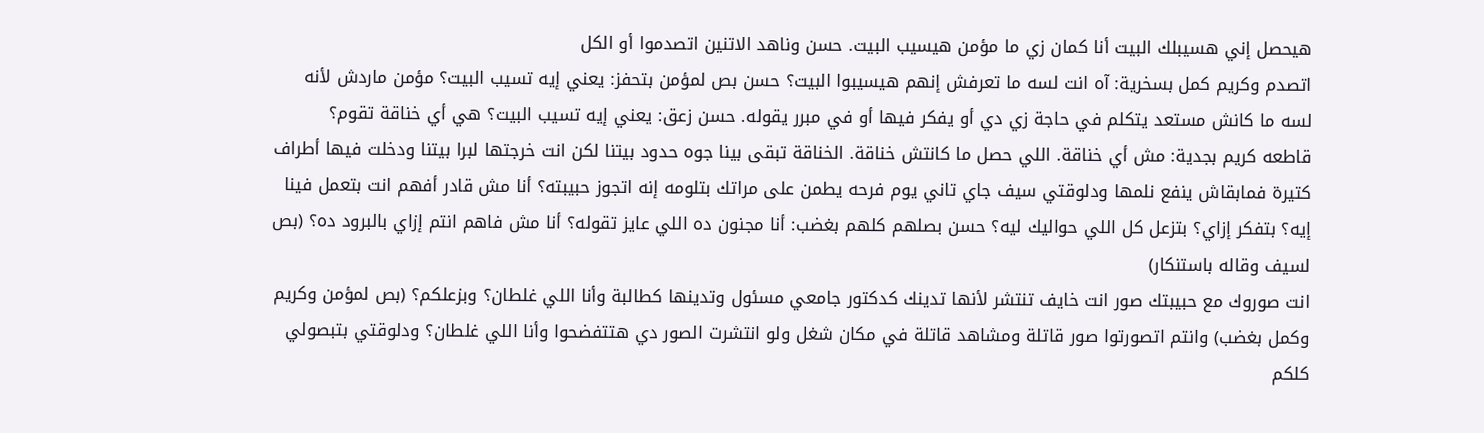هيحصل إني هسيبلك البيت أنا كمان زي ما مؤمن هيسيب البيت. حسن وناهد الاتنين اتصدموا أو الكل
اتصدم وكريم كمل بسخرية: آه انت لسه ما تعرفش إنهم هيسيبوا البيت؟ حسن بص لمؤمن بتحفز: يعني إيه تسيب البيت؟ مؤمن ماردش لأنه لسه ما كانش مستعد يتكلم في حاجة زي دي أو يفكر فيها أو في مبرر يقوله. حسن زعق: يعني إيه تسيب البيت؟ هي أي خناقة تقوم؟
قاطعه كريم بجدية: مش أي خناقة. اللي حصل ما كانتش خناقة. الخناقة تبقى بينا جوه حدود بيتنا لكن انت خرجتها لبرا بيتنا ودخلت فيها أطراف كتيرة فمابقاش ينفع نلمها ودلوقتي سيف جاي تاني يوم فرحه يطمن على مراتك بتلومه إنه اتجوز حبيبته؟ أنا مش قادر أفهم انت بتعمل فينا إيه؟ بتفكر إزاي؟ بتزعل كل اللي حواليك ليه؟ حسن بصلهم كلهم بغضب: أنا مجنون ده اللي عايز تقوله؟ أنا مش فاهم انتم إزاي بالبرود ده؟ (بص لسيف وقاله باستنكار)
انت صوروك مع حبيبتك صور انت خايف تنتشر لأنها تدينك كدكتور جامعي مسئول وتدينها كطالبة وأنا اللي غلطان؟ وبزعلكم؟ (بص لمؤمن وكريم وكمل بغضب) وانتم اتصورتوا صور قاتلة ومشاهد قاتلة في مكان شغل ولو انتشرت الصور دي هتتفضحوا وأنا اللي غلطان؟ ودلوقتي بتبصولي كلكم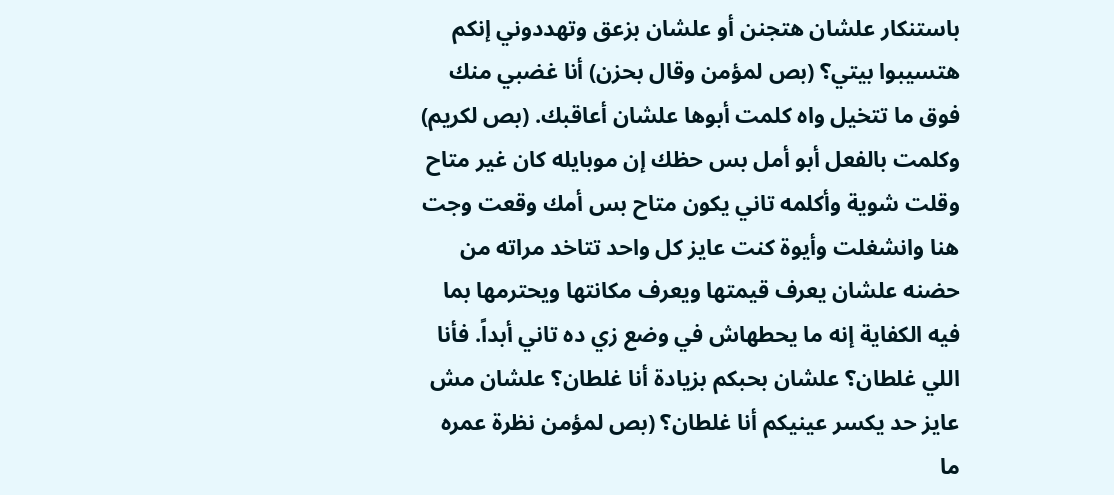باستنكار علشان هتجنن أو علشان بزعق وتهددوني إنكم هتسيبوا بيتي؟ (بص لمؤمن وقال بحزن) أنا غضبي منك فوق ما تتخيل واه كلمت أبوها علشان أعاقبك. (بص لكريم)
وكلمت بالفعل أبو أمل بس حظك إن موبايله كان غير متاح وقلت شوية وأكلمه تاني يكون متاح بس أمك وقعت وجت هنا وانشغلت وأيوة كنت عايز كل واحد تتاخد مراته من حضنه علشان يعرف قيمتها ويعرف مكانتها ويحترمها بما فيه الكفاية إنه ما يحطهاش في وضع زي ده تاني أبداً. فأنا اللي غلطان؟ علشان بحبكم بزيادة أنا غلطان؟ علشان مش عايز حد يكسر عينيكم أنا غلطان؟ (بص لمؤمن نظرة عمره ما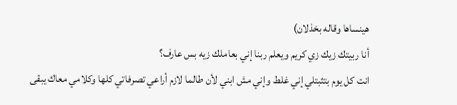هينساها وقاله بخذلان)
أنا ربيتك زيك زي كريم ويعلم ربنا إني بعاملك زيه بس عارف؟
انت كل يوم بتثبتلي إني غلط وإني مش ابني لأن طالما لازم أراعي تصرفاتي كلها وكلامي معاك يبقى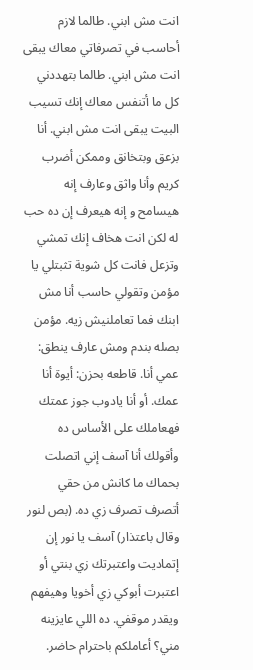انت مش ابني. طالما لازم أحاسب في تصرفاتي معاك يبقى انت مش ابني. طالما بتهددني كل ما أتنفس معاك إنك تسيب البيت يبقى انت مش ابني. أنا بزعق وبتخانق وممكن أضرب كريم وأنا واثق وعارف إنه هيسامح و إنه هيعرف إن ده حب له لكن انت هخاف إنك تمشي وتزعل فانت كل شوية تثبتلي يا مؤمن وتقولي حاسب أنا مش ابنك فما تعاملنيش زيه. مؤمن
بصله بندم ومش عارف ينطق: عمي أنا. قاطعه بحزن: أيوة أنا عمك. أو أنا يادوب جوز عمتك فهعاملك على الأساس ده وأقولك أنا آسف إني اتصلت بحماك ما كانش من حقي أتصرف تصرف زي ده. (بص لنور وقال باعتذار) آسف يا نور إن إتماديت واعتبرتك زي بنتي أو اعتبرت أبوكي زي أخويا وهيفهم ويقدر موقفي. ده اللي عايزينه مني؟ أعاملكم باحترام حاضر.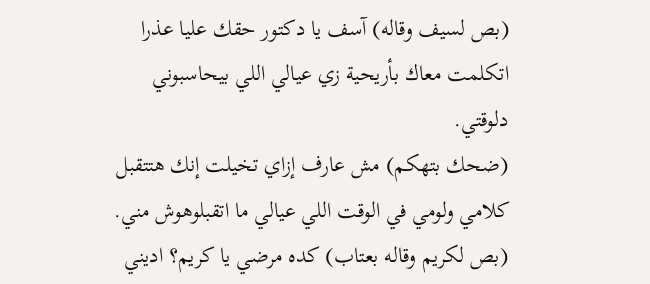(بص لسيف وقاله) آسف يا دكتور حقك عليا عذرا اتكلمت معاك بأريحية زي عيالي اللي بيحاسبوني دلوقتي.
(ضحك بتهكم) مش عارف إزاي تخيلت إنك هتتقبل كلامي ولومي في الوقت اللي عيالي ما اتقبلوهوش مني. (بص لكريم وقاله بعتاب) كده مرضي يا كريم؟ اديني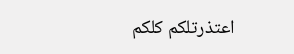اعتذرتلكم كلكم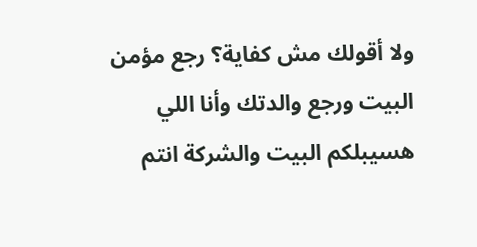ولا أقولك مش كفاية؟ رجع مؤمن البيت ورجع والدتك وأنا اللي هسيبلكم البيت والشركة انتم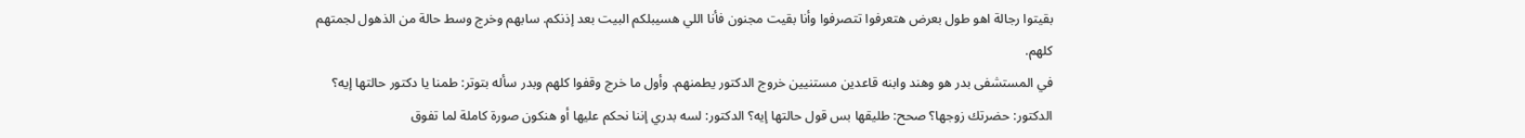بقيتوا رجالة اهو طول بعرض هتعرفوا تتصرفوا وأنا بقيت مجنون فأنا اللي هسيبلكم البيت بعد إذنكم. سابهم وخرج وسط حالة من الذهول لجمتهم كلهم.
في المستشفى بدر هو وهند وابنه قاعدين مستنيين خروج الدكتور يطمنهم. وأول ما خرج وقفوا كلهم وبدر سأله بتوتر: طمنا يا دكتور حالتها إيه؟ الدكتور: حضرتك زوجها؟ صحح: طليقها بس قول حالتها إيه؟ الدكتور: لسه بدري إننا نحكم عليها أو هنكون صورة كاملة لما تفوق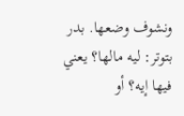ونشوف وضعها. بدر بتوتر: ليه مالها؟ يعني فيها إيه؟ أو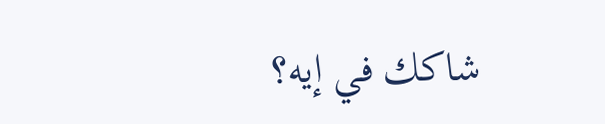شاكك في إيه؟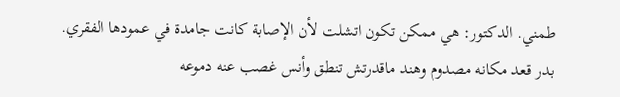طمني. الدكتور: هي ممكن تكون اتشلت لأن الإصابة كانت جامدة في عمودها الفقري.
بدر قعد مكانه مصدوم وهند ماقدرتش تنطق وأنس غصب عنه دموعه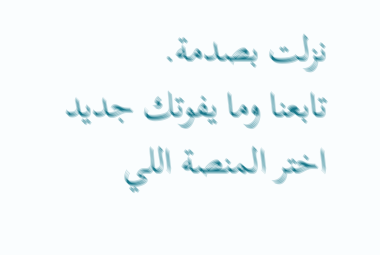نزلت بصدمة.
تابعنا وما يفوتك جديد
اختر المنصة اللي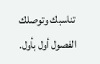تناسبك وتوصلك الفصول أول بأول.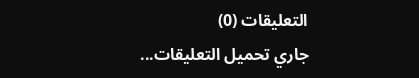التعليقات (0)
جاري تحميل التعليقات...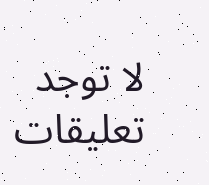لا توجد تعليقات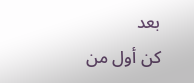بعد
كن أول من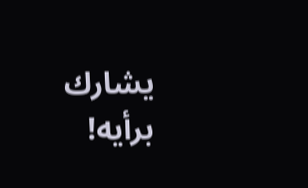يشارك برأيه!